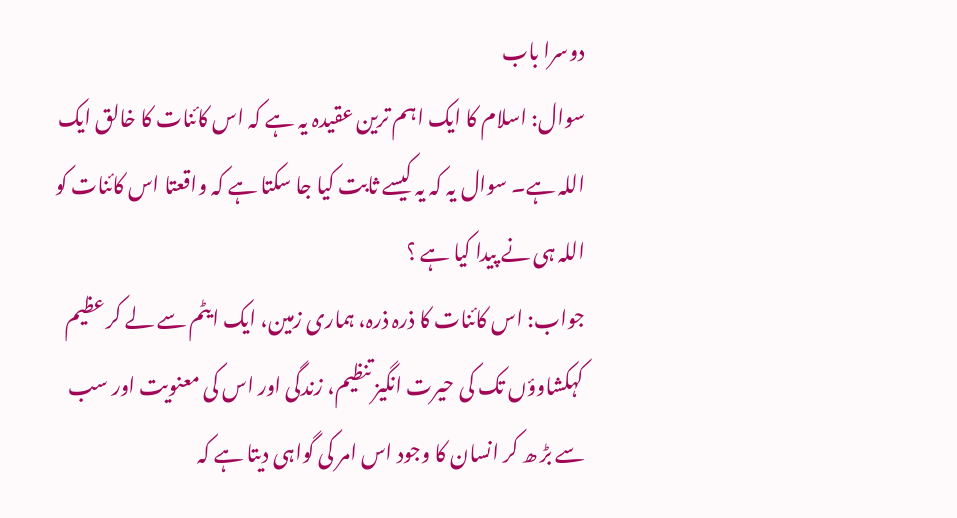دوسرا باب
سوال: اسلام کا ایک اہم ترین عقیدہ یہ ہے کہ اس کائنات کا خالق ایک اللہ ہے۔ سوال یہ کہ یہ کیسے ثابت کیا جا سکتا ہے کہ واقعتا اس کائنات کو اللہ ہی نے پیدا کیا ہے ؟
جواب: اس کائنات کا ذرہ ذرہ، ہماری زمین، ایک ایٹم سے لے کر عظیم کہکشاوؤں تک کی حیرت انگیز تنظیم، زندگی اور اس کی معنویت اور سب سے بڑ ھ کر انسان کا وجود اس امر کی گواہی دیتا ہے کہ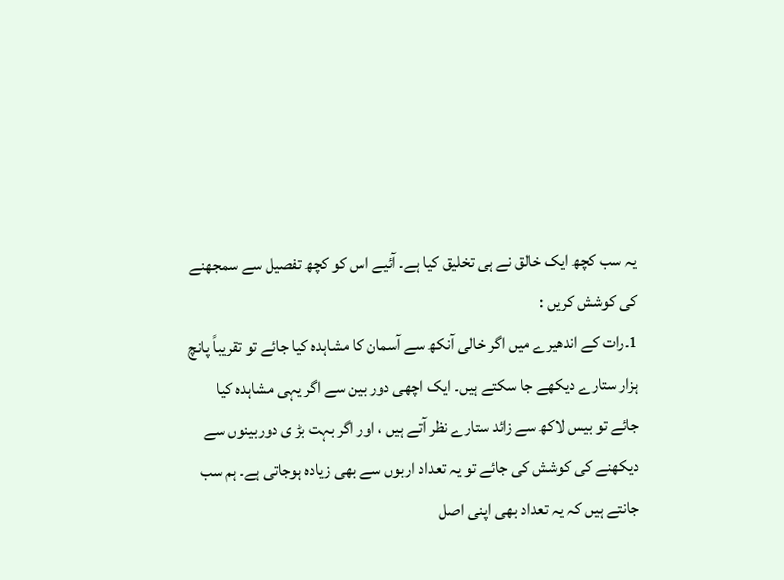یہ سب کچھ ایک خالق نے ہی تخلیق کیا ہے۔ آئیے اس کو کچھ تفصیل سے سمجھنے کی کوشش کریں :
1۔رات کے اندھیرے میں اگر خالی آنکھ سے آسمان کا مشاہدہ کیا جائے تو تقریباً پانچ ہزار ستارے دیکھے جا سکتے ہیں۔ ایک اچھی دور بین سے اگر یہی مشاہدہ کیا جائے تو بیس لاکھ سے زائد ستارے نظر آتے ہیں ، اور اگر بہت بڑ ی دوربینوں سے دیکھنے کی کوشش کی جائے تو یہ تعداد اربوں سے بھی زیادہ ہوجاتی ہے۔ ہم سب جانتے ہیں کہ یہ تعداد بھی اپنی اصل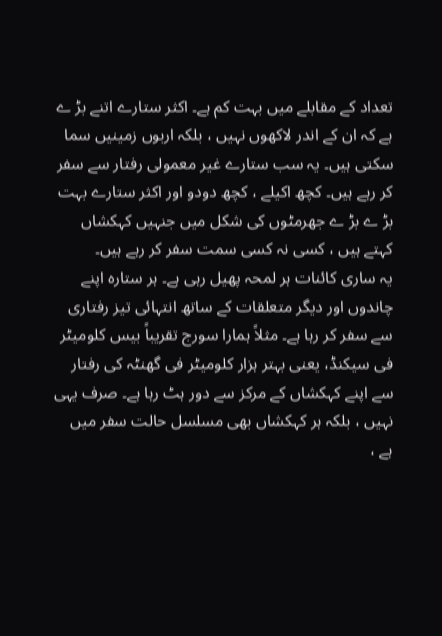تعداد کے مقابلے میں بہت کم ہے۔ اکثر ستارے اتنے بڑ ے ہے کہ ان کے اندر لاکھوں نہیں ، بلکہ اربوں زمینیں سما سکتی ہیں۔ یہ سب ستارے غیر معمولی رفتار سے سفر کر رہے ہیں۔ کچھ اکیلے ، کچھ دودو اور اکثر ستارے بہت بڑ ے بڑ ے جھرمٹوں کی شکل میں جنہیں کہکشاں کہتے ہیں ، کسی نہ کسی سمت سفر کر رہے ہیں۔
یہ ساری کائنات ہر لمحہ پھیل رہی ہے۔ ہر ستارہ اپنے چاندوں اور دیگر متعلقات کے ساتھ انتہائی تیز رفتاری سے سفر کر رہا ہے۔ مثلاً ہمارا سورج تقریباً بیس کلومیٹر فی سیکنڈ، یعنی بہتر ہزار کلومیٹر فی گھنٹہ کی رفتار سے اپنے کہکشاں کے مرکز سے دور ہٹ رہا ہے۔ صرف یہی نہیں ، بلکہ ہر کہکشاں بھی مسلسل حالت سفر میں ہے ،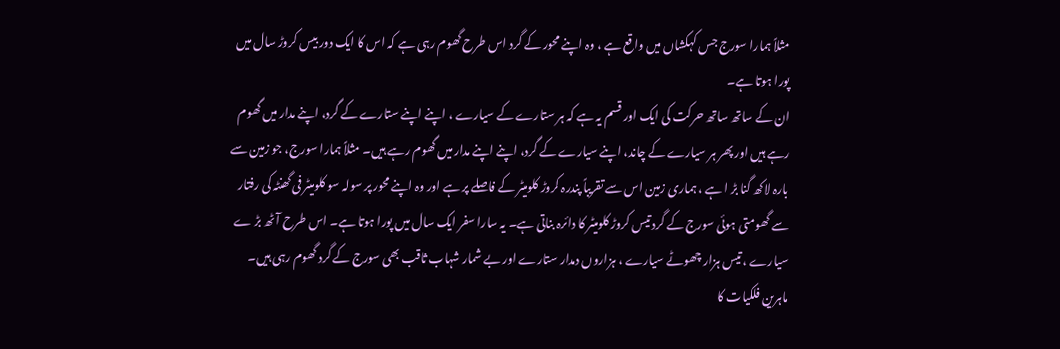مثلاً ہمارا سورج جس کہکشاں میں واقع ہے ، وہ اپنے محور کے گرد اس طرح گھوم رہی ہے کہ اس کا ایک دور بیس کروڑ سال میں پورا ہوتا ہے۔
ان کے ساتھ ساتھ حرکت کی ایک اور قسم یہ ہے کہ ہر ستارے کے سیارے ، اپنے اپنے ستارے کے گرد، اپنے مدار میں گھوم رہے ہیں اور پھر ہر سیارے کے چاند، اپنے سیارے کے گرد، اپنے اپنے مدار میں گھوم رہے ہیں۔ مثلاً ہمارا سورج، جو زمین سے بارہ لاکھ گنا بڑ ا ہے ، ہماری زمین اس سے تقریباً پندرہ کروڑ کلومیٹر کے فاصلے پر ہے اور وہ اپنے محور پر سولہ سو کلومیٹر فی گھنٹہ کی رفتار سے گھومتی ہوئی سورج کے گرد تیس کروڑ کلومیٹر کا دائرہ بناتی ہے۔ یہ سارا سفر ایک سال میں پورا ہوتا ہے۔ اس طرح آٹھ بڑ ے سیارے ، تیس ہزار چھوٹے سیارے ، ہزاروں دمدار ستارے اور بے شمار شہاب ثاقب بھی سورج کے گرد گھوم رہی ہیں۔
ماہرین فلکیات کا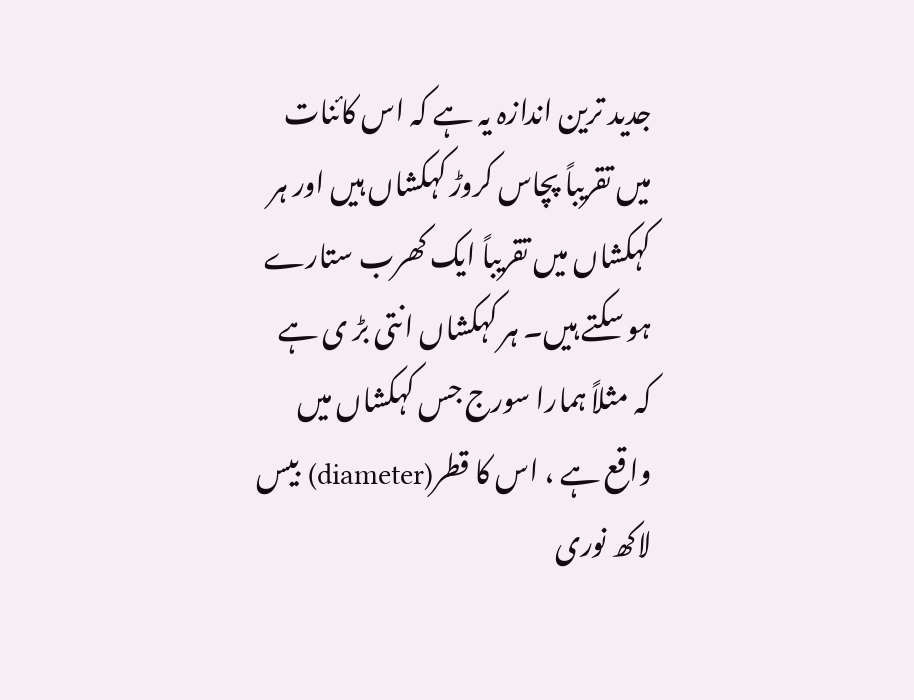جدید ترین اندازہ یہ ہے کہ اس کائنات میں تقریباً پچاس کروڑ کہکشاں ہیں اور ہر کہکشاں میں تقریباً ایک کھرب ستارے ہو سکتے ہیں۔ ہر کہکشاں انتی بڑ ی ہے کہ مثلاً ہمارا سورج جس کہکشاں میں واقع ہے ، اس کا قطر(diameter) بیس لاکھ نوری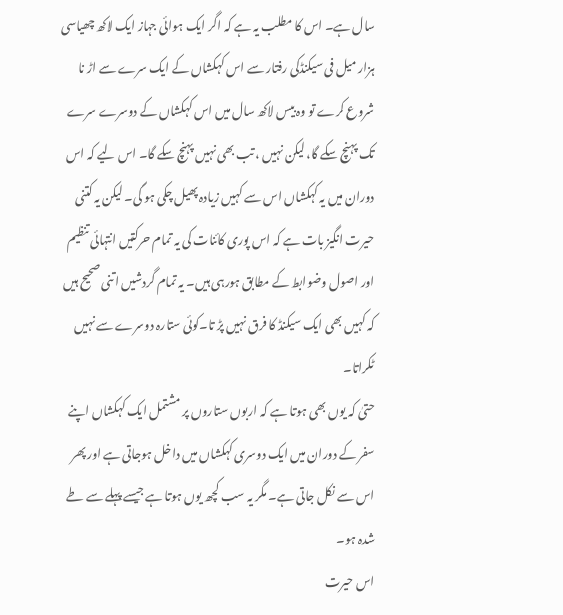سال ہے۔ اس کا مطلب یہ ہے کہ اگر ایک ہوائی جہاز ایک لاکھ چھیاسی ہزار میل فی سیکنڈکی رفتار سے اس کہکشاں کے ایک سرے سے اڑ نا شروع کرے تو وہ بیس لاکھ سال میں اس کہکشاں کے دوسرے سرے تک پہنچ سکے گا، لیکن نہیں ، تب بھی نہیں پہنچ سکے گا۔ اس لیے کہ اس دوران میں یہ کہکشاں اس سے کہیں زیادہ پھیل چکی ہو گی۔ لیکن یہ کتنی حیرت انگیز بات ہے کہ اس پوری کائنات کی یہ تمام حرکتیں انتہائی تنظیم اور اصول وضوابط کے مطابق ہورہی ہیں۔ یہ تمام گردشیں اتنی صحیح ہیں کہ کہیں بھی ایک سیکنڈ کا فرق نہیں پڑ تا۔کوئی ستارہ دوسرے سے نہیں ٹکراتا۔
حتیٰ کہ یوں بھی ہوتا ہے کہ اربوں ستاروں پر مشتمل ایک کہکشاں اپنے سفر کے دوران میں ایک دوسری کہکشاں میں داخل ہوجاتی ہے اور پھر اس سے نکل جاتی ہے۔ مگر یہ سب کچھ یوں ہوتا ہے جیسے پہلے سے طے شدہ ہو۔
اس حیرت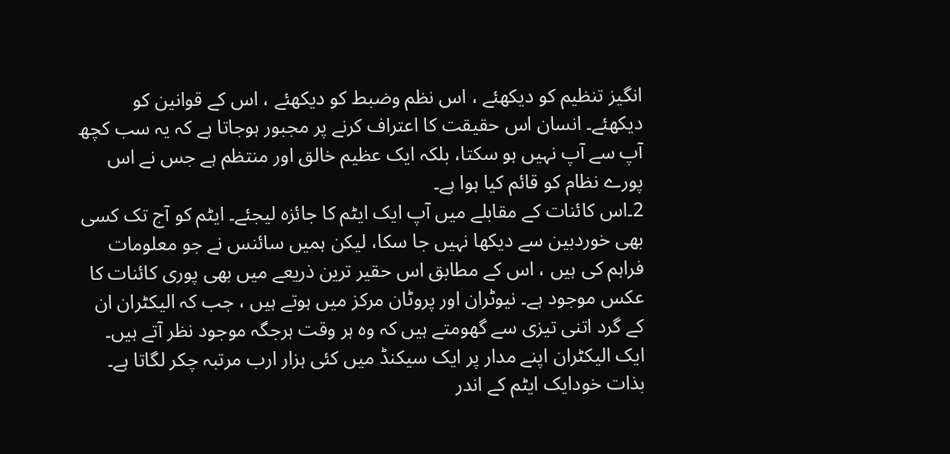انگیز تنظیم کو دیکھئے ، اس نظم وضبط کو دیکھئے ، اس کے قوانین کو دیکھئے۔ انسان اس حقیقت کا اعتراف کرنے پر مجبور ہوجاتا ہے کہ یہ سب کچھ آپ سے آپ نہیں ہو سکتا، بلکہ ایک عظیم خالق اور منتظم ہے جس نے اس پورے نظام کو قائم کیا ہوا ہے۔
2۔اس کائنات کے مقابلے میں آپ ایک ایٹم کا جائزہ لیجئے۔ ایٹم کو آج تک کسی بھی خوردبین سے دیکھا نہیں جا سکا، لیکن ہمیں سائنس نے جو معلومات فراہم کی ہیں ، اس کے مطابق اس حقیر ترین ذریعے میں بھی پوری کائنات کا عکس موجود ہے۔ نیوٹران اور پروٹان مرکز میں ہوتے ہیں ، جب کہ الیکٹران ان کے گرد اتنی تیزی سے گھومتے ہیں کہ وہ ہر وقت ہرجگہ موجود نظر آتے ہیں۔ ایک الیکٹران اپنے مدار پر ایک سیکنڈ میں کئی ہزار ارب مرتبہ چکر لگاتا ہے۔ بذات خودایک ایٹم کے اندر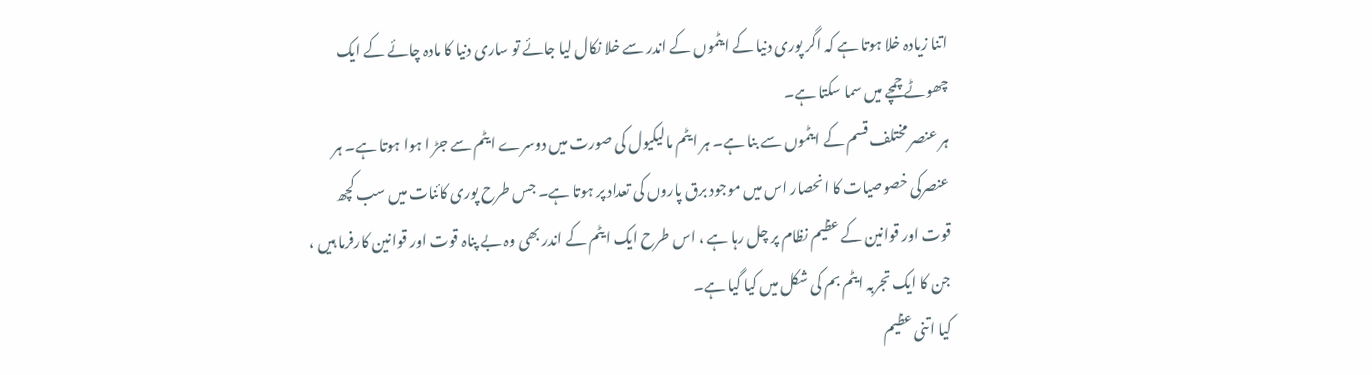اتنا زیادہ خلا ہوتا ہے کہ اگر پوری دنیا کے ایٹموں کے اندر سے خلا نکال لیا جائے تو ساری دنیا کا مادہ چائے کے ایک چھوٹے چمچے میں سما سکتا ہے۔
ہر عنصر مختلف قسم کے ایٹموں سے بنا ہے۔ ہر ایٹم مالیکیول کی صورت میں دوسرے ایٹم سے جڑ ا ہوا ہوتا ہے۔ ہر عنصرکی خصوصیات کا انحصار اس میں موجود برق پاروں کی تعداد پر ہوتا ہے۔ جس طرح پوری کائنات میں سب کچھ قوت اور قوانین کے عظیم نظام پر چل رہا ہے ، اس طرح ایک ایٹم کے اندر بھی وہ بے پناہ قوت اور قوانین کارفرما ہیں ، جن کا ایک تجربہ ایٹم بم کی شکل میں کیا گیا ہے۔
کیا اتنی عظیم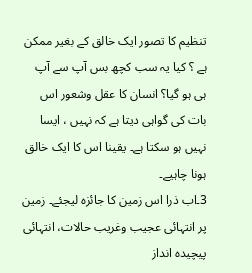تنظیم کا تصور ایک خالق کے بغیر ممکن ہے ؟ کیا یہ سب کچھ بس آپ سے آپ ہی ہو گیا؟ انسان کا عقل وشعور اس بات کی گواہی دیتا ہے کہ نہیں ، ایسا نہیں ہو سکتا ہے۔ یقینا اس کا ایک خالق ہونا چاہیے۔
3۔اب ذرا اس زمین کا جائزہ لیجئے۔ زمین پر انتہائی عجیب وغریب حالات، انتہائی پیچیدہ انداز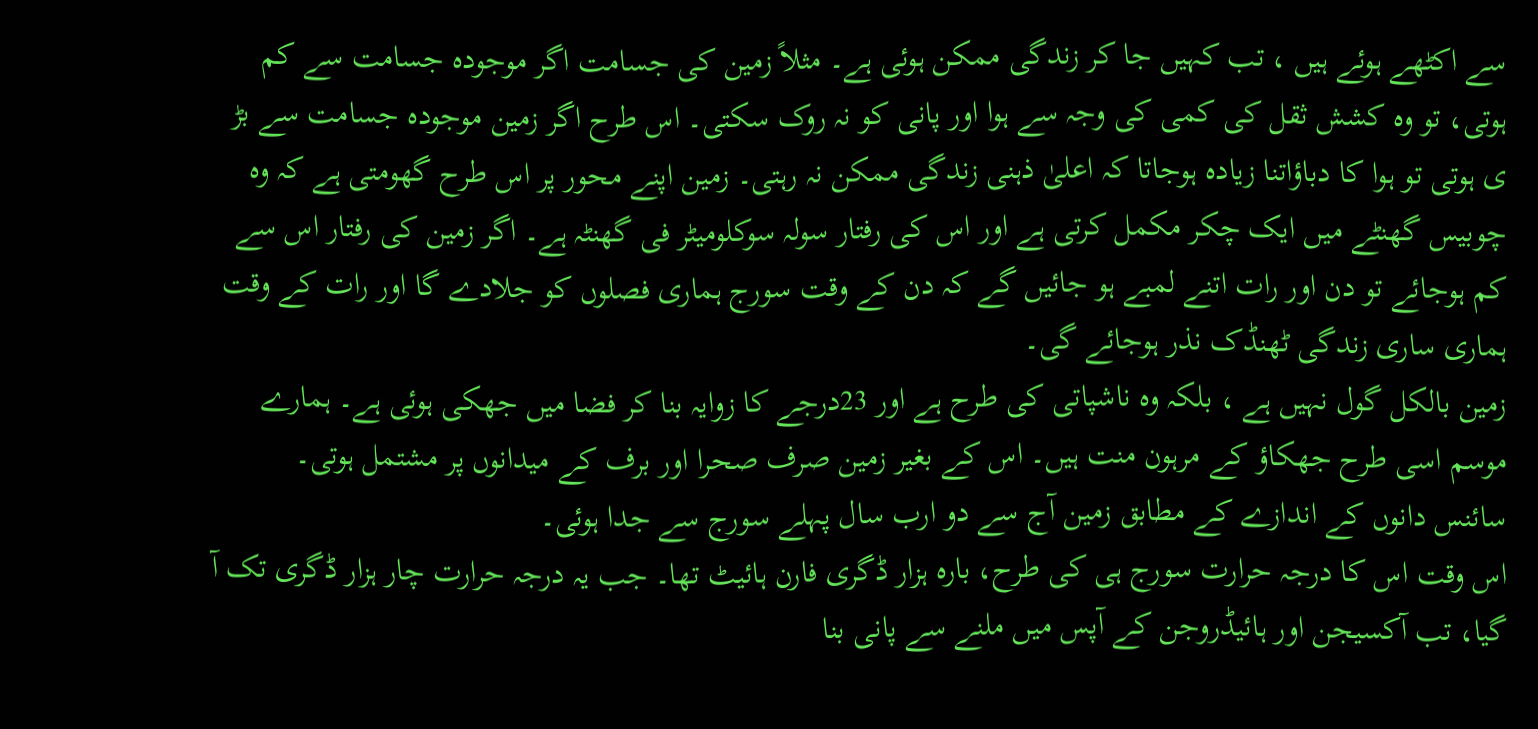سے اکٹھے ہوئے ہیں ، تب کہیں جا کر زندگی ممکن ہوئی ہے۔ مثلاً زمین کی جسامت اگر موجودہ جسامت سے کم ہوتی، تو وہ کشش ثقل کی کمی کی وجہ سے ہوا اور پانی کو نہ روک سکتی۔ اس طرح اگر زمین موجودہ جسامت سے بڑ ی ہوتی تو ہوا کا دباؤاتنا زیادہ ہوجاتا کہ اعلیٰ ذہنی زندگی ممکن نہ رہتی۔ زمین اپنے محور پر اس طرح گھومتی ہے کہ وہ چوبیس گھنٹے میں ایک چکر مکمل کرتی ہے اور اس کی رفتار سولہ سوکلومیٹر فی گھنٹہ ہے۔ اگر زمین کی رفتار اس سے کم ہوجائے تو دن اور رات اتنے لمبے ہو جائیں گے کہ دن کے وقت سورج ہماری فصلوں کو جلادے گا اور رات کے وقت ہماری ساری زندگی ٹھنڈک نذر ہوجائے گی۔
زمین بالکل گول نہیں ہے ، بلکہ وہ ناشپاتی کی طرح ہے اور 23درجے کا زوایہ بنا کر فضا میں جھکی ہوئی ہے۔ ہمارے موسم اسی طرح جھکاؤ کے مرہون منت ہیں۔ اس کے بغیر زمین صرف صحرا اور برف کے میدانوں پر مشتمل ہوتی۔
سائنس دانوں کے اندازے کے مطابق زمین آج سے دو ارب سال پہلے سورج سے جدا ہوئی۔
اس وقت اس کا درجہ حرارت سورج ہی کی طرح، بارہ ہزار ڈگری فارن ہائیٹ تھا۔ جب یہ درجہ حرارت چار ہزار ڈگری تک آ گیا، تب آکسیجن اور ہائیڈروجن کے آپس میں ملنے سے پانی بنا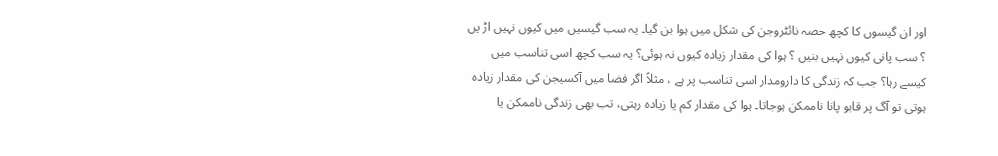اور ان گیسوں کا کچھ حصہ نائٹروجن کی شکل میں ہوا بن گیا۔ یہ سب گیسیں میں کیوں نہیں اڑ یں ؟ سب پانی کیوں نہیں بنیں ؟ ہوا کی مقدار زیادہ کیوں نہ ہوئی؟ یہ سب کچھ اسی تناسب میں کیسے رہا؟ جب کہ زندگی کا دارومدار اسی تناسب پر ہے ، مثلاً اگر فضا میں آکسیجن کی مقدار زیادہ ہوتی تو آگ پر قابو پانا ناممکن ہوجاتا۔ ہوا کی مقدار کم یا زیادہ رہتی، تب بھی زندگی ناممکن یا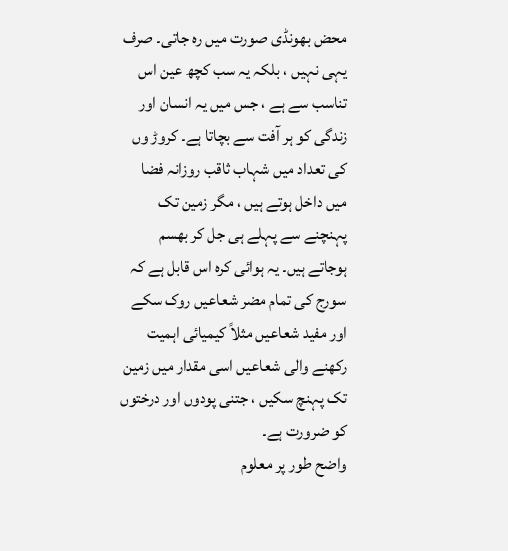محض بھونڈی صورت میں رہ جاتی۔ صرف یہی نہیں ، بلکہ یہ سب کچھ عین اس تناسب سے ہے ، جس میں یہ انسان اور زندگی کو ہر آفت سے بچاتا ہے۔ کروڑ وں کی تعداد میں شہاب ثاقب روزانہ فضا میں داخل ہوتے ہیں ، مگر زمین تک پہنچنے سے پہلے ہی جل کر بھسم ہوجاتے ہیں۔ یہ ہوائی کرہ اس قابل ہے کہ سورج کی تمام مضر شعاعیں روک سکے اور مفید شعاعیں مثلاً کیمیائی اہمیت رکھنے والی شعاعیں اسی مقدار میں زمین تک پہنچ سکیں ، جتنی پودوں اور درختوں کو ضرورت ہے۔
واضح طور پر معلوم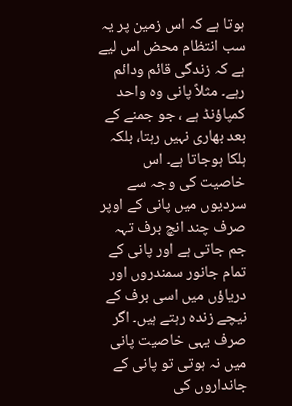ہوتا ہے کہ اس زمین پر یہ سب انتظام محض اس لیے ہے کہ زندگی قائم ودائم رہے۔ مثلاً پانی وہ واحد کمپاؤنڈ ہے ، جو جمنے کے بعد بھاری نہیں رہتا، بلکہ ہلکا ہوجاتا ہے۔ اس خاصیت کی وجہ سے سردیوں میں پانی کے اوپر صرف چند انچ برف تہہ جم جاتی ہے اور پانی کے تمام جانور سمندروں اور دریاؤں میں اسی برف کے نیچے زندہ رہتے ہیں۔ اگر صرف یہی خاصیت پانی میں نہ ہوتی تو پانی کے جانداروں کی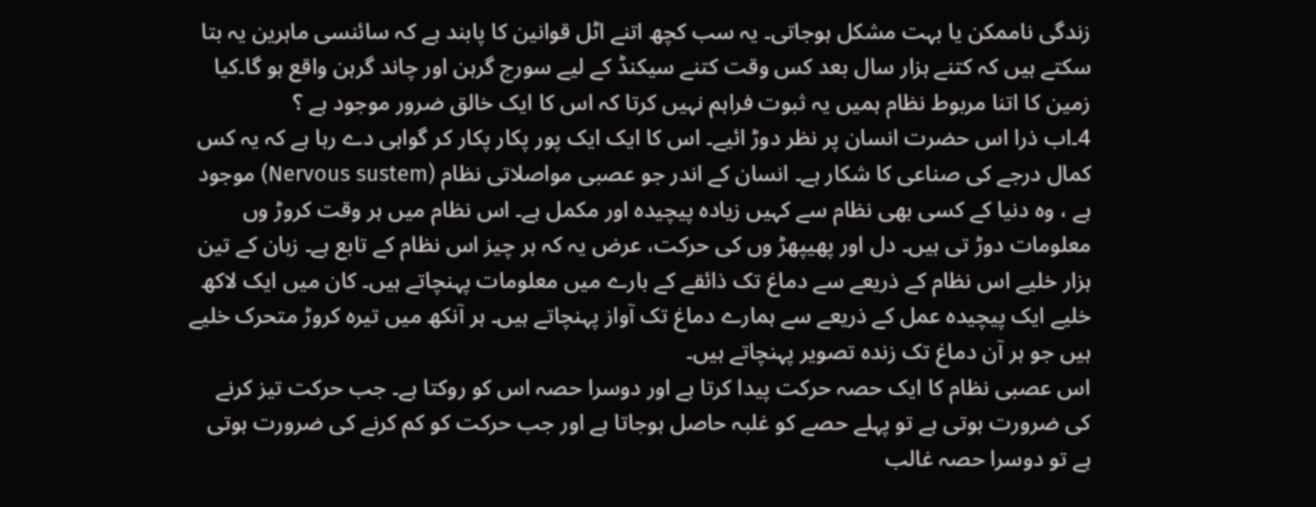زندگی ناممکن یا بہت مشکل ہوجاتی۔ یہ سب کچھ اتنے اٹل قوانین کا پابند ہے کہ سائنسی ماہرین یہ بتا سکتے ہیں کہ کتنے ہزار سال بعد کس وقت کتنے سیکنڈ کے لیے سورج گرہن اور چاند گرہن واقع ہو گا۔کیا زمین کا اتنا مربوط نظام ہمیں یہ ثبوت فراہم نہیں کرتا کہ اس کا ایک خالق ضرور موجود ہے ؟
4۔اب ذرا اس حضرت انسان پر نظر دوڑ ائیے۔ اس کا ایک ایک پور پکار پکار کر گواہی دے رہا ہے کہ یہ کس کمال درجے کی صناعی کا شکار ہے۔ انسان کے اندر جو عصبی مواصلاتی نظام (Nervous sustem) موجود ہے ، وہ دنیا کے کسی بھی نظام سے کہیں زیادہ پیچیدہ اور مکمل ہے۔ اس نظام میں ہر وقت کروڑ وں معلومات دوڑ تی ہیں۔ دل اور پھیپھڑ وں کی حرکت، عرض یہ کہ ہر چیز اس نظام کے تابع ہے۔ زبان کے تین ہزار خلیے اس نظام کے ذریعے سے دماغ تک ذائقے کے بارے میں معلومات پہنچاتے ہیں۔ کان میں ایک لاکھ خلیے ایک پیچیدہ عمل کے ذریعے سے ہمارے دماغ تک آواز پہنچاتے ہیں۔ ہر آنکھ میں تیرہ کروڑ متحرک خلیے ہیں جو ہر آن دماغ تک زندہ تصویر پہنچاتے ہیں۔
اس عصبی نظام کا ایک حصہ حرکت پیدا کرتا ہے اور دوسرا حصہ اس کو روکتا ہے۔ جب حرکت تیز کرنے کی ضرورت ہوتی ہے تو پہلے حصے کو غلبہ حاصل ہوجاتا ہے اور جب حرکت کو کم کرنے کی ضرورت ہوتی ہے تو دوسرا حصہ غالب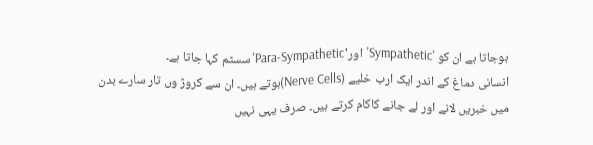ہوجاتا ہے ان کو 'Sympathetic'اور'Para-Sympathetic'سسٹم کہا جاتا ہے۔
انسانی دماغ کے اندر ایک ارب خلیے (Nerve Cells)ہوتے ہیں۔ ان سے کروڑ وں تار سارے بدن میں خبریں لانے اور لے جانے کاکام کرتے ہیں۔ صرف یہی نہیں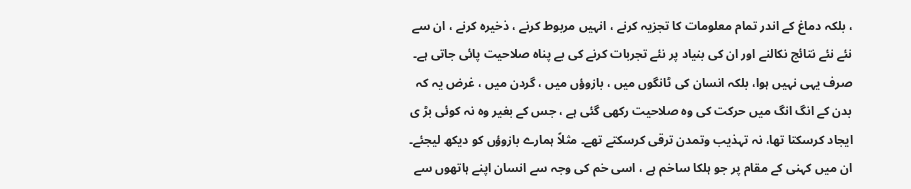، بلکہ دماغ کے اندر تمام معلومات کا تجزیہ کرنے ، انہیں مربوط کرنے ، ذخیرہ کرنے ، ان سے نئے نئے نتائج نکالنے اور ان کی بنیاد پر نئے تجربات کرنے کی بے پناہ صلاحیت پائی جاتی ہے۔
صرف یہی نہیں ہوا، بلکہ انسان کی ٹانگوں میں ، بازوؤں میں ، گردن میں ، غرض یہ کہ بدن کے انگ انگ میں حرکت کی وہ صلاحیت رکھی گئی ہے ، جس کے بغیر وہ نہ کوئی بڑ ی ایجاد کرسکتا تھا، نہ تہذیب وتمدن ترقی کرسکتے تھے۔ مثلاً ہمارے بازوؤں کو دیکھ لیجئے۔ ان میں کہنی کے مقام پر جو ہلکا ساخم ہے ، اسی خم کی وجہ سے انسان اپنے ہاتھوں سے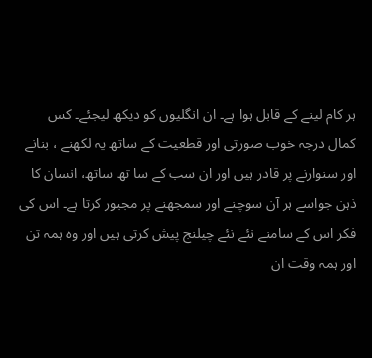ہر کام لینے کے قابل ہوا ہے۔ ان انگلیوں کو دیکھ لیجئے۔ کس کمال درجہ خوب صورتی اور قطعیت کے ساتھ یہ لکھنے ، بنانے اور سنوارنے پر قادر ہیں اور ان سب کے سا تھ ساتھ، انسان کا ذہن جواسے ہر آن سوچنے اور سمجھنے پر مجبور کرتا ہے۔ اس کی فکر اس کے سامنے نئے نئے چیلنج پیش کرتی ہیں اور وہ ہمہ تن اور ہمہ وقت ان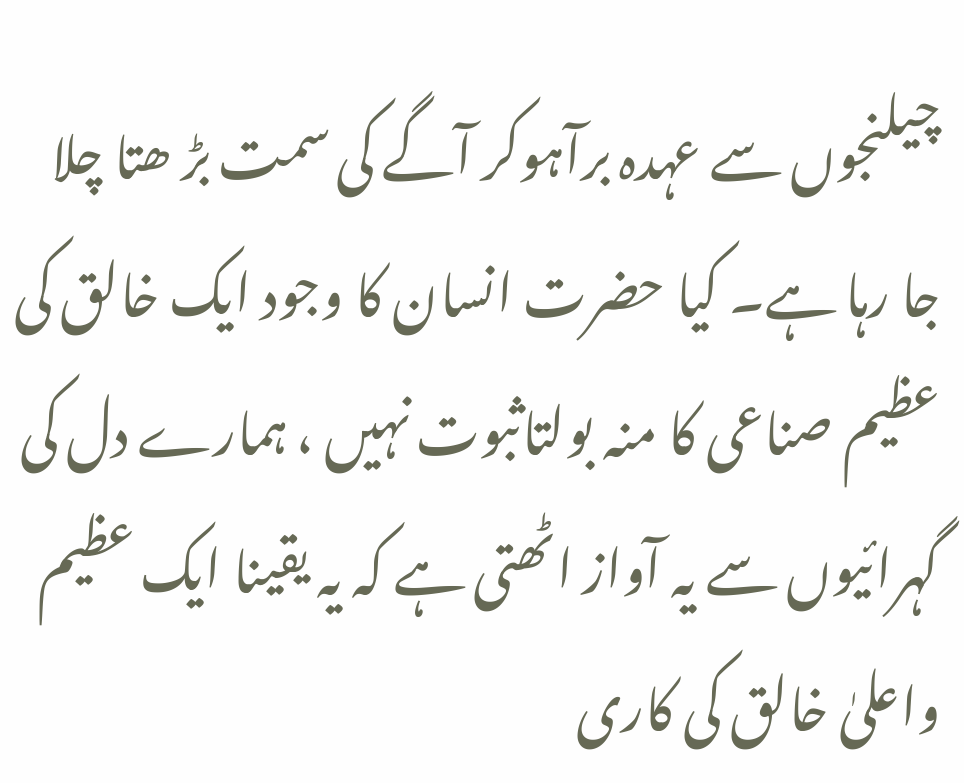چیلنجوں سے عہدہ برآہوکر آگے کی سمت بڑ ھتا چلا جا رہا ہے۔ کیا حضرت انسان کا وجود ایک خالق کی عظیم صناعی کا منہ بولتاثبوت نہیں ، ہمارے دل کی گہرائیوں سے یہ آواز اٹھتی ہے کہ یہ یقینا ایک عظیم واعلیٰ خالق کی کاری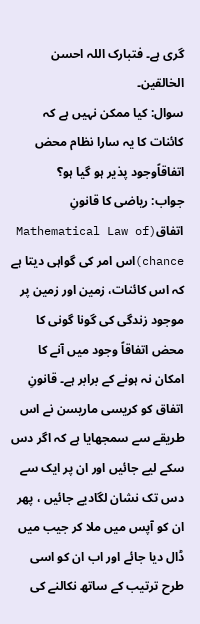گری ہے۔ فتبارک اللہ احسن الخالقین۔
سوال: کیا ممکن نہیں ہے کہ کائنات کا یہ سارا نظام محض اتفاقاًوجود پذیر ہو گیا ہو؟
جواب: ریاضی کا قانونِ اتفاق(Mathematical Law of chance)اس امر کی گواہی دیتا ہے کہ اس کائنات، زمین اور زمین پر موجود زندگی کی گونا گونی کا محض اتفاقاً وجود میں آنے کا امکان نہ ہونے کے برابر ہے۔ قانونِ اتفاق کو کریسی ماریسن نے اس طریقے سے سمجھایا ہے کہ اگر دس سکے لیے جائیں اور ان پر ایک سے دس تک نشان لگادیے جائیں ، پھر ان کو آپس میں ملا کر جیب میں ڈال دیا جائے اور اب ان کو اسی طرح ترتیب کے ساتھ نکالنے کی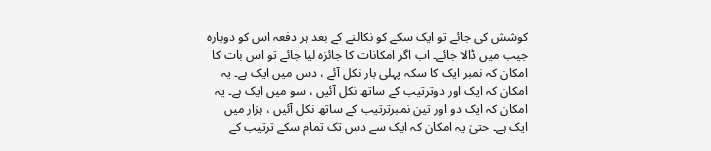کوشش کی جائے تو ایک سکے کو نکالنے کے بعد ہر دفعہ اس کو دوبارہ جیب میں ڈالا جائے۔ اب اگر امکانات کا جائزہ لیا جائے تو اس بات کا امکان کہ نمبر ایک کا سکہ پہلی بار نکل آئے ، دس میں ایک ہے۔ یہ امکان کہ ایک اور دوترتیب کے ساتھ نکل آئیں ، سو میں ایک ہے۔ یہ امکان کہ ایک دو اور تین نمبرترتیب کے ساتھ نکل آئیں ، ہزار میں ایک ہے۔ حتیٰ یہ امکان کہ ایک سے دس تک تمام سکے ترتیب کے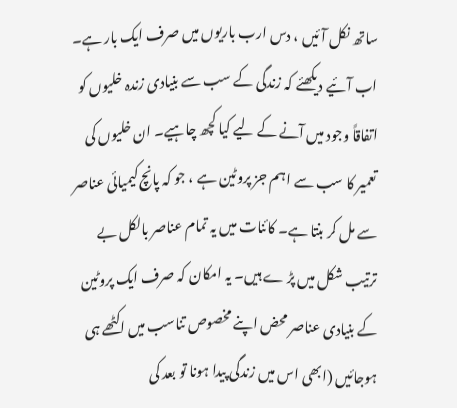ساتھ نکل آئیں ، دس ارب باریوں میں صرف ایک بار ہے۔
اب آئیے دیکھئے کہ زندگی کے سب سے بنیادی زندہ خلیوں کو اتفاقاً وجود میں آنے کے لیے کیا کچھ چاہیے۔ ان خلیوں کی تعمیر کا سب سے اہم جز پروٹین ہے ، جو کہ پانچ کیمیائی عناصر سے مل کر بنتا ہے۔ کائنات میں یہ تمام عناصر بالکل بے ترتیب شکل میں پڑ ے ہیں۔ یہ امکان کہ صرف ایک پروٹین کے بنیادی عناصر محض اپنے مخصوص تناسب میں اکٹھے ہی ہوجائیں (ابھی اس میں زندگی پیدا ہونا تو بعد کی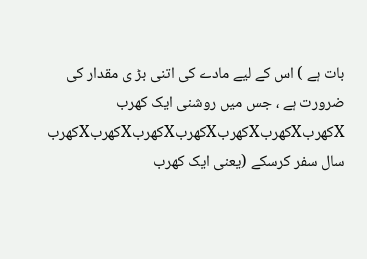بات ہے ) اس کے لیے مادے کی اتنی بڑ ی مقدار کی ضرورت ہے ، جس میں روشنی ایک کھرب XکھربXکھربXکھربXکھربXکھربXکھربXکھرب سال سفر کرسکے (یعنی ایک کھرب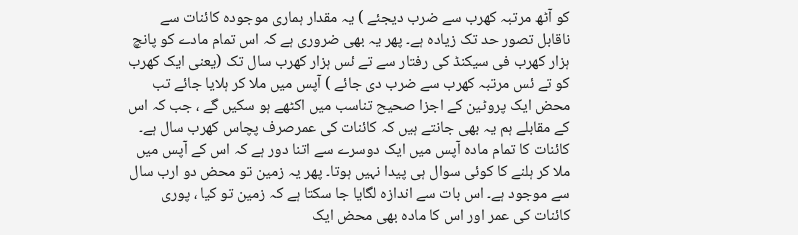کو آٹھ مرتبہ کھرب سے ضرب دیجئے ) یہ مقدار ہماری موجودہ کائنات سے ناقابل تصور حد تک زیادہ ہے۔ پھر یہ بھی ضروری ہے کہ اس تمام مادے کو پانچ ہزار کھرب فی سیکنڈ کی رفتار سے تے ئس ہزار کھرب سال تک (یعنی ایک کھرب کو تے ئس مرتبہ کھرب سے ضرب دی جائے ) آپس میں ملا کر ہلایا جائے تب محض ایک پروٹین کے اجزا صحیح تناسب میں اکٹھے ہو سکیں گے ، جب کہ اس کے مقابلے ہم یہ بھی جانتے ہیں کہ کائنات کی عمرصرف پچاس کھرب سال ہے۔ کائنات کا تمام مادہ آپس میں ایک دوسرے سے اتنا دور ہے کہ اس کے آپس میں ملا کر ہلنے کا کوئی سوال ہی پیدا نہیں ہوتا۔ پھر یہ زمین تو محض دو ارب سال سے موجود ہے۔ اس بات سے اندازہ لگایا جا سکتا ہے کہ زمین تو کیا ، پوری کائنات کی عمر اور اس کا مادہ بھی محض ایک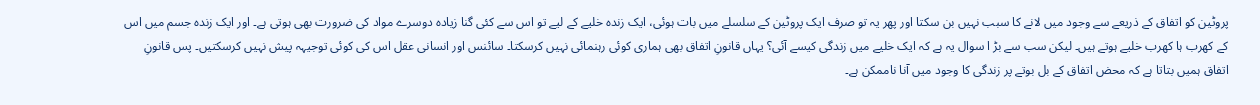پروٹین کو اتفاق کے ذریعے سے وجود میں لانے کا سبب نہیں بن سکتا اور پھر یہ تو صرف ایک پروٹین کے سلسلے میں بات ہوئی، ایک زندہ خلیے کے لیے تو اس سے کئی گنا زیادہ دوسرے مواد کی ضرورت بھی ہوتی ہے۔ اور ایک زندہ جسم میں اس کے کھرب ہا کھرب خلیے ہوتے ہیں۔ لیکن سب سے بڑ ا سوال یہ ہے کہ ایک خلیے میں زندگی کیسے آئی؟ یہاں قانونِ اتفاق بھی ہماری کوئی رہنمائی نہیں کرسکتا۔ سائنس اور انسانی عقل اس کی کوئی توجیہہ پیش نہیں کرسکتیں۔ پس قانونِ اتفاق ہمیں بتاتا ہے کہ محض اتفاق کے بل بوتے پر زندگی کا وجود میں آنا ناممکن ہے۔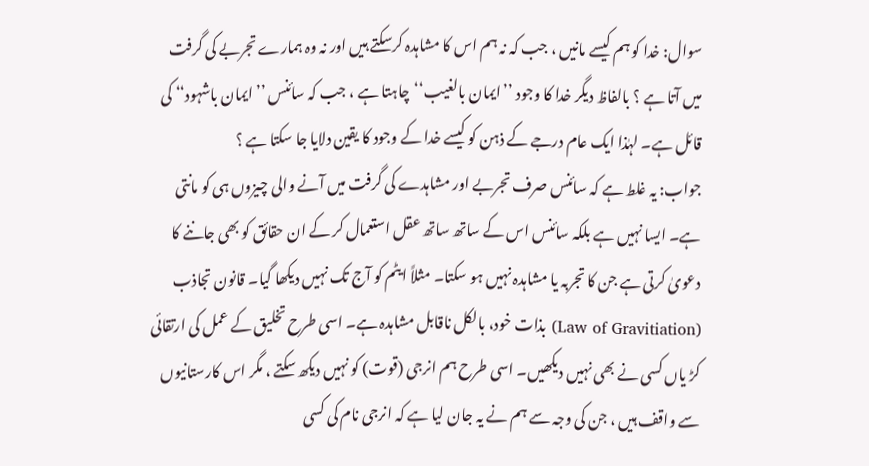سوال: خدا کو ہم کیسے مانیں ، جب کہ نہ ہم اس کا مشاہدہ کرسکتے ہیں اور نہ وہ ہمارے تجربے کی گرفت میں آتا ہے ؟ بالفاظ دیگر خدا کا وجود ’’ایمان بالغیب‘‘چاہتا ہے ، جب کہ سائنس ’’ایمان باشہود‘‘ کی قائل ہے۔ لہٰذا ایک عام درجے کے ذہن کو کیسے خدا کے وجود کا یقین دلایا جا سکتا ہے ؟
جواب: یہ غلط ہے کہ سائنس صرف تجربے اور مشاہدے کی گرفت میں آنے والی چیزوں ہی کو مانتی ہے۔ ایسا نہیں ہے بلکہ سائنس اس کے ساتھ ساتھ عقل استعمال کر کے ان حقائق کو بھی جاننے کا دعویٰ کرتی ہے جن کا تجربہ یا مشاہدہ نہیں ہو سکتا۔ مثلاً ایٹم کو آج تک نہیں دیکھا گیا۔ قانون تجاذب (Law of Gravitiation) بذات خود، بالکل ناقابل مشاہدہ ہے۔ اسی طرح تخلیق کے عمل کی ارتقائی کڑ یاں کسی نے بھی نہیں دیکھیں۔ اسی طرح ہم انرجی (قوت) کو نہیں دیکھ سکتے ، مگر اس کارستانیوں سے واقف ہیں ، جن کی وجہ سے ہم نے یہ جان لیا ہے کہ انرجی نام کی کسی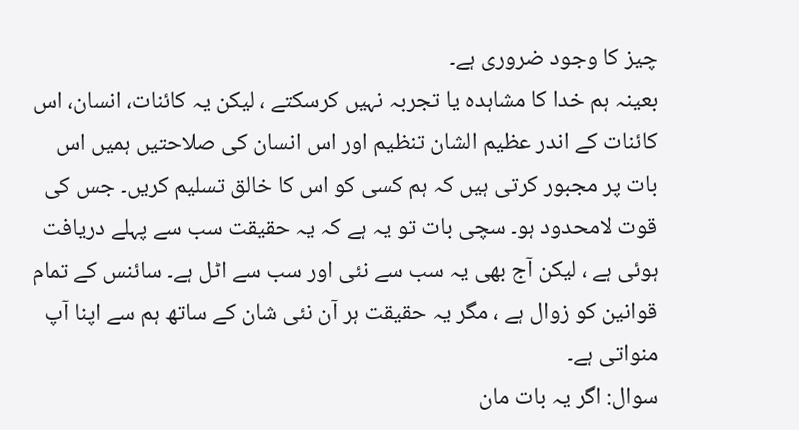چیز کا وجود ضروری ہے۔
بعینہ ہم خدا کا مشاہدہ یا تجربہ نہیں کرسکتے ، لیکن یہ کائنات، انسان، اس کائنات کے اندر عظیم الشان تنظیم اور اس انسان کی صلاحتیں ہمیں اس بات پر مجبور کرتی ہیں کہ ہم کسی کو اس کا خالق تسلیم کریں۔ جس کی قوت لامحدود ہو۔ سچی بات تو یہ ہے کہ یہ حقیقت سب سے پہلے دریافت ہوئی ہے ، لیکن آج بھی یہ سب سے نئی اور سب سے اٹل ہے۔ سائنس کے تمام قوانین کو زوال ہے ، مگر یہ حقیقت ہر آن نئی شان کے ساتھ ہم سے اپنا آپ منواتی ہے۔
سوال: اگر یہ بات مان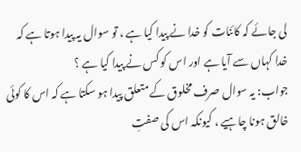لی جائے کہ کائنات کو خدا نے پیدا کیا ہے ، تو سوال یہ پیدا ہوتا ہے کہ خدا کہاں سے آیا ہے اور اس کو کس نے پیدا کیا ہے ؟
جواب: یہ سوال صرف مخلوق کے متعلق پیدا ہو سکتا ہے کہ اس کا کوئی خالق ہونا چاہیے ، کیونکہ اس کی صفتِ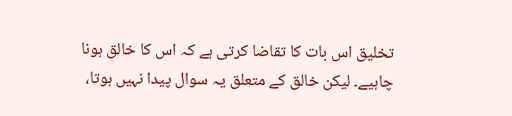تخلیق اس بات کا تقاضا کرتی ہے کہ اس کا خالق ہونا چاہیے۔ لیکن خالق کے متعلق یہ سوال پیدا نہیں ہوتا،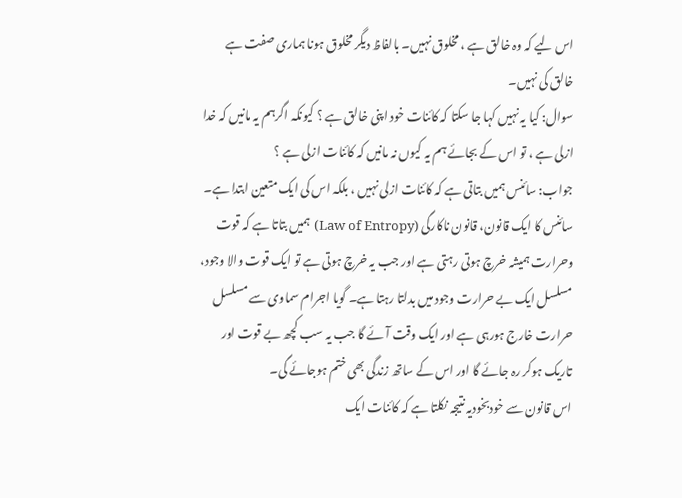اس لیے کہ وہ خالق ہے ، مخلوق نہیں۔ بالفاظ دیگر مخلوق ہونا ہماری صفت ہے خالق کی نہیں۔
سوال: کیا یہ نہیں کہا جا سکتا کہ کائنات خود اپنی خالق ہے ؟ کیونکہ اگرہم یہ مانیں کہ خدا ازلی ہے ، تو اس کے بجائے ہم یہ کیوں نہ مانیں کہ کائنات ازلی ہے ؟
جواب: سائنس ہمیں بتاتی ہے کہ کائنات ازلی نہیں ، بلکہ اس کی ایک متعین ابتدا ہے۔ سائنس کا ایک قانون، قانون ناکارگی (Law of Entropy) ہمیں بتاتا ہے کہ قوت وحرارت ہمیشہ خرچ ہوتی رہتی ہے اور جب یہ خرچ ہوتی ہے تو ایک قوت والا وجود، مسلسل ایک بے حرارت وجود میں بدلتا رہتا ہے۔ گویا اجرام سماوی سے مسلسل حرارت خارج ہورہی ہے اور ایک وقت آئے گا جب یہ سب کچھ بے قوت اور تاریک ہوکر رہ جائے گا اور اس کے ساتھ زندگی بھی ختم ہوجائے گی۔
اس قانون سے خودبخودیہ نتیجہ نکلتا ہے کہ کائنات ایک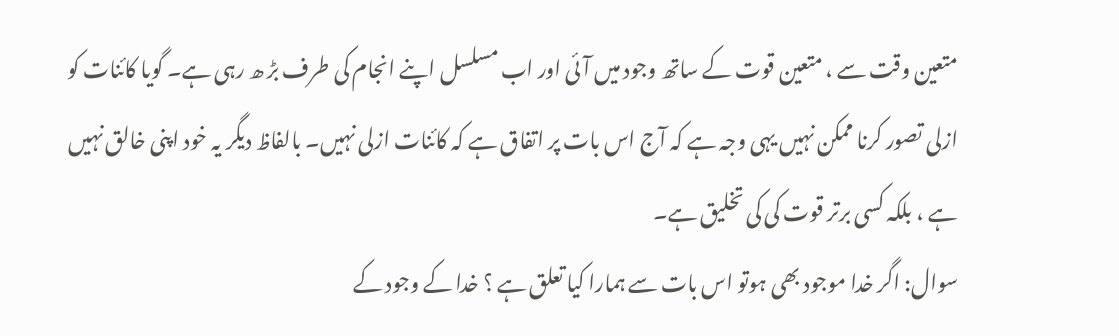متعین وقت سے ، متعین قوت کے ساتھ وجود میں آئی اور اب مسلسل اپنے انجام کی طرف بڑ ھ رہی ہے۔ گویا کائنات کو ازلی تصور کرنا ممکن نہیں یہی وجہ ہے کہ آج اس بات پر اتفاق ہے کہ کائنات ازلی نہیں۔ بالفاظ دیگر یہ خود اپنی خالق نہیں ہے ، بلکہ کسی برتر قوت کی کی تخلیق ہے۔
سوال: اگر خدا موجود بھی ہوتو اس بات سے ہمارا کیا تعلق ہے ؟ خدا کے وجود کے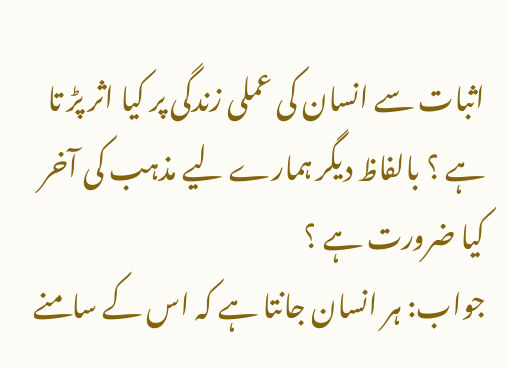اثبات سے انسان کی عملی زندگی پر کیا اثر پڑ تا ہے ؟ بالفاظ دیگر ہمارے لیے مذہب کی آخر کیا ضرورت ہے ؟
جواب: ہر انسان جانتا ہے کہ اس کے سامنے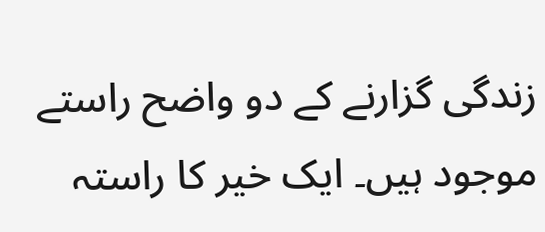زندگی گزارنے کے دو واضح راستے موجود ہیں۔ ایک خیر کا راستہ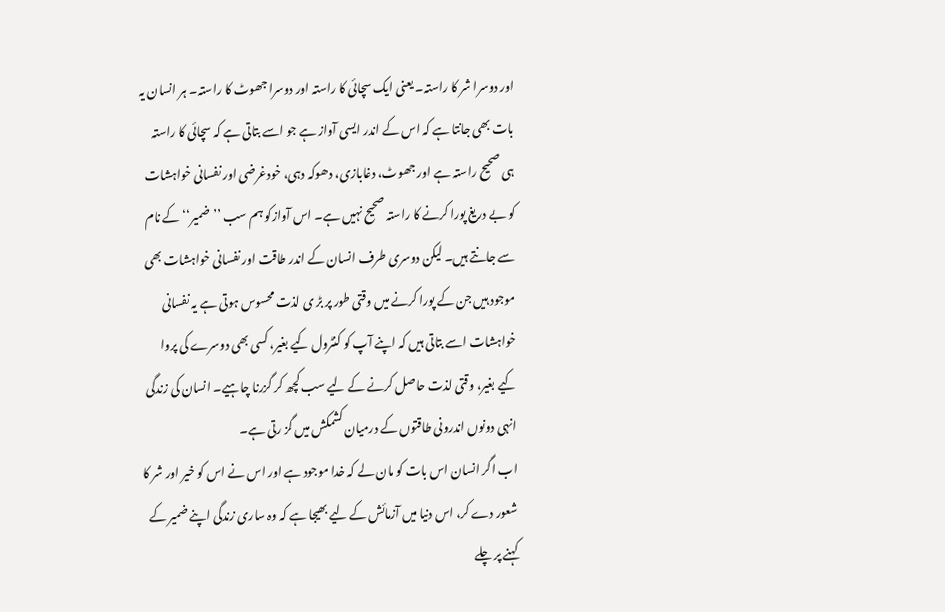اور دوسرا شر کا راستہ۔ یعنی ایک سچائی کا راستہ اور دوسرا جھوٹ کا راستہ۔ ہر انسان یہ بات بھی جانتا ہے کہ اس کے اندر ایسی آواز ہے جو اسے بتاتی ہے کہ سچائی کا راستہ ہی صحیح راستہ ہے اور جھوٹ، دغابازی، دھوکہ دہی، خودغرضی اور نفسانی خواہشات کو بے دریغ پورا کرنے کا راستہ صحیح نہیں ہے۔ اس آوازکو ہم سب ’’ضمیر‘‘ کے نام سے جانتے ہیں۔ لیکن دوسری طرف انسان کے اندر طاقت اور نفسانی خواہشات بھی موجود ہیں جن کے پورا کرنے میں وقتی طور پر بڑ ی لذت محسوس ہوتی ہے یہ نفسانی خواہشات اسے بتاتی ہیں کہ اپنے آپ کو کنٹرول کیے بغیر، کسی بھی دوسرے کی پروا کیے بغیر، وقتی لذت حاصل کرنے کے لیے سب کچھ کر گزرنا چاہیے۔ انسان کی زندگی انہی دونوں اندرونی طاقتوں کے درمیان کشمکش میں گز رتی ہے۔
اب اگر انسان اس بات کو مان لے کہ خدا موجود ہے اور اس نے اس کو خیر اور شر کا شعور دے کر، اس دنیا میں آزمائش کے لیے بھیجا ہے کہ وہ ساری زندگی اپنے ضمیر کے کہنے پر چلے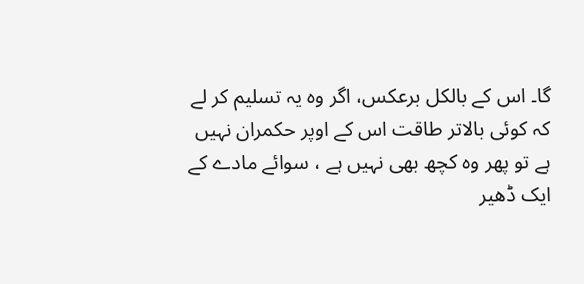گا۔ اس کے بالکل برعکس، اگر وہ یہ تسلیم کر لے کہ کوئی بالاتر طاقت اس کے اوپر حکمران نہیں ہے تو پھر وہ کچھ بھی نہیں ہے ، سوائے مادے کے ایک ڈھیر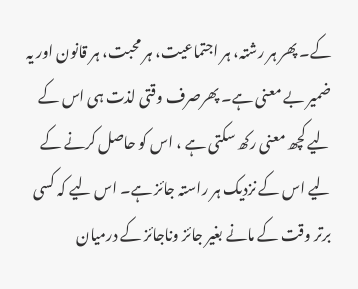کے۔ پھر ہر رشتہ، ہر اجتماعیت، ہر محبت، ہر قانون اور یہ ضمیر بے معنی ہے۔ پھرصرف وقتی لذت ہی اس کے لیے کچھ معنی رکھ سکتی ہے ، اس کو حاصل کرنے کے لیے اس کے نزدیک ہر راستہ جائز ہے۔ اس لیے کہ کسی برتر وقت کے مانے بغیر جائز وناجائز کے درمیان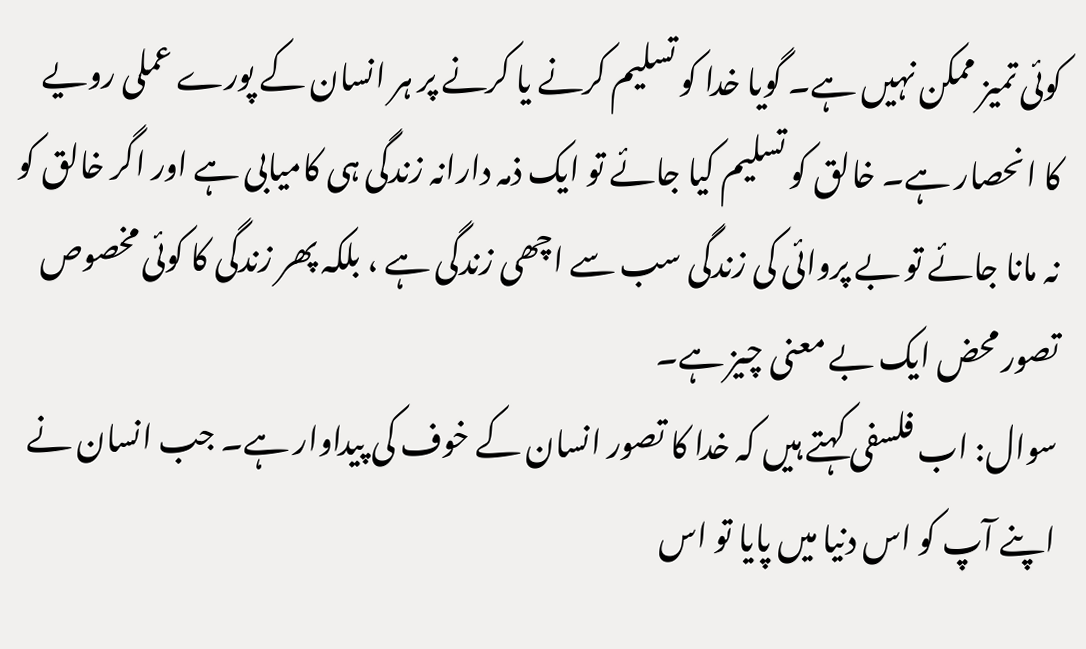کوئی تمیز ممکن نہیں ہے۔ گویا خدا کو تسلیم کرنے یا کرنے پر ہر انسان کے پورے عملی رویے کا انحصار ہے۔ خالق کو تسلیم کیا جائے تو ایک ذمہ دارانہ زندگی ہی کامیابی ہے اور اگر خالق کو نہ مانا جائے تو بے پروائی کی زندگی سب سے اچھی زندگی ہے ، بلکہ پھر زندگی کا کوئی مخصوص تصور محض ایک بے معنی چیز ہے۔
سوال: اب فلسفی کہتے ہیں کہ خدا کا تصور انسان کے خوف کی پیداوار ہے۔ جب انسان نے اپنے آپ کو اس دنیا میں پایا تو اس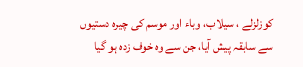کوزلزلے ، سیلاب، وباء اور موسم کی چیرہ دستیوں سے سابقہ پیش آیا، جن سے وہ خوف زدہ ہو گیا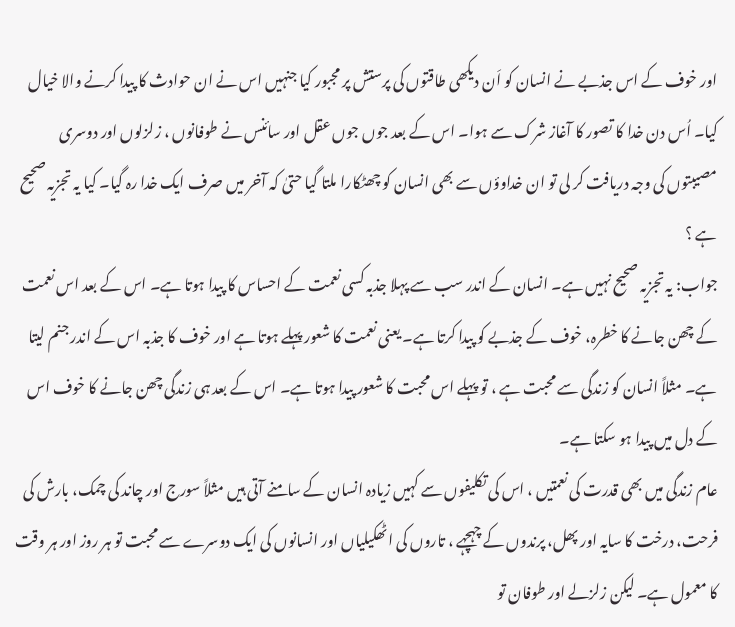اور خوف کے اس جذبے نے انسان کو اَن دیکھی طاقتوں کی پرستش پر مجبور کیا جنہیں اس نے ان حوادث کا پیدا کرنے والا خیال کیا۔ اُس دن خدا کا تصور کا آغاز شرک سے ہوا۔ اس کے بعد جوں جوں عقل اور سائنس نے طوفانوں ، زلزلوں اور دوسری مصیبتوں کی وجہ دریافت کر لی تو ان خداوؤں سے بھی انسان کو چھٹکارا ملتا گیا حتیٰ کہ آخر میں صرف ایک خدا رہ گیا۔ کیا یہ تجزیہ صحیح ہے ؟
جواب: یہ تجزیہ صحیح نہیں ہے۔ انسان کے اندر سب سے پہلا جذبہ کسی نعمت کے احساس کا پیدا ہوتا ہے۔ اس کے بعد اس نعمت کے چھن جانے کا خطرہ، خوف کے جذبے کو پیدا کرتا ہے۔ یعنی نعمت کا شعور پہلے ہوتا ہے اور خوف کا جذبہ اس کے اندر جنم لیتا ہے۔ مثلاً انسان کو زندگی سے محبت ہے ، تو پہلے اس محبت کا شعور پیدا ہوتا ہے۔ اس کے بعد ہی زندگی چھن جانے کا خوف اس کے دل میں پیدا ہو سکتا ہے۔
عام زندگی میں بھی قدرت کی نعمتیں ، اس کی تکلیفوں سے کہیں زیادہ انسان کے سامنے آتی ہیں مثلاً سورج اور چاند کی چمک، بارش کی فرحت، درخت کا سایہ اور پھل، پرندوں کے چہچہے ، تاروں کی اٹھکیلیاں اور انسانوں کی ایک دوسرے سے محبت تو ہر روز اور ہر وقت کا معمول ہے۔ لیکن زلزلے اور طوفان تو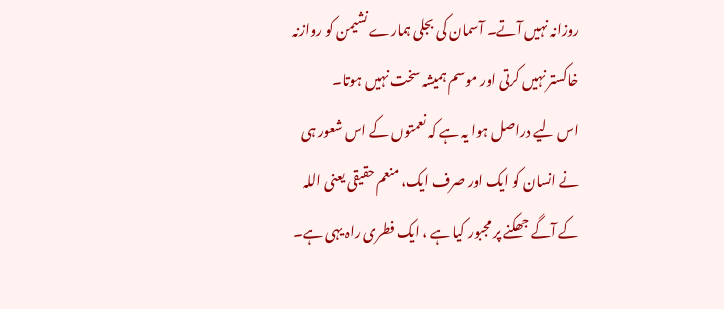روزانہ نہیں آتے۔ آسمان کی بجلی ہمارے نشیمن کو روازنہ خاکستر نہیں کرتی اور موسم ہمیشہ سخت نہیں ہوتا۔
اس لیے دراصل ہوا یہ ہے کہ نعمتوں کے اس شعور ہی نے انسان کو ایک اور صرف ایک، منعم حقیقی یعنی اللہ کے آگے جھکنے پر مجبور کیا ہے ، ایک فطری راہ یہی ہے۔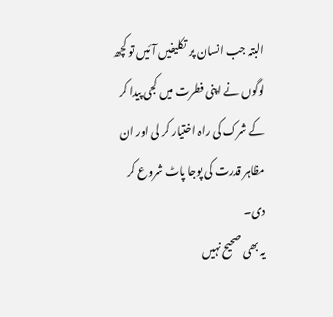البتہ جب انسان پر تکلیفیں آئیں تو کچھ لوگوں نے اپنی فطرت میں کجی پیدا کر کے شرک کی راہ اختیار کر لی اور ان مظاہر قدرت کی پوجا پاٹ شروع کر دی۔
یہ بھی صحیح نہیں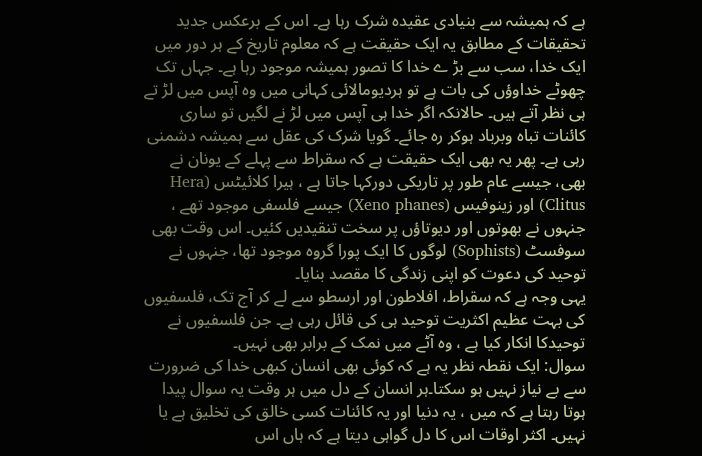ہے کہ ہمیشہ سے بنیادی عقیدہ شرک رہا ہے۔ اس کے برعکس جدید تحقیقات کے مطابق یہ ایک حقیقت ہے کہ معلوم تاریخ کے ہر دور میں ایک خدا، سب سے بڑ ے خدا کا تصور ہمیشہ موجود رہا ہے۔ جہاں تک چھوٹے خداوؤں کی بات ہے تو ہردیومالائی کہانی میں وہ آپس میں لڑ تے ہی نظر آتے ہیں۔ حالانکہ اگر خدا ہی آپس میں لڑ نے لگیں تو ساری کائنات تباہ وبرباد ہوکر رہ جائے۔ گویا شرک کی عقل سے ہمیشہ دشمنی رہی ہے۔ پھر یہ بھی ایک حقیقت ہے کہ سقراط سے پہلے کے یونان نے بھی، جیسے عام طور پر تاریکی دورکہا جاتا ہے ، ہیرا کلائیٹس (Hera Clitus) اور زینوفیس (Xeno phanes) جیسے فلسفی موجود تھے ، جنہوں نے بھوتوں اور دیوتاؤں پر سخت تنقیدیں کئیں۔ اس وقت بھی سوفسٹ (Sophists) لوگوں کا ایک پورا گروہ موجود تھا، جنہوں نے توحید کی دعوت کو اپنی زندگی کا مقصد بنایا۔
یہی وجہ ہے کہ سقراط، افلاطون اور ارسطو سے لے کر آج تک، فلسفیوں کی بہت عظیم اکثریت توحید ہی کی قائل رہی ہے۔ جن فلسفیوں نے توحیدکا انکار کیا ہے ، وہ آٹے میں نمک کے برابر بھی نہیں۔
سوال: ایک نقطہ نظر یہ ہے کہ کوئی بھی انسان کبھی خدا کی ضرورت سے بے نیاز نہیں ہو سکتا۔ہر انسان کے دل میں ہر وقت یہ سوال پیدا ہوتا رہتا ہے کہ میں ، یہ دنیا اور یہ کائنات کسی خالق کی تخلیق ہے یا نہیں۔ اکثر اوقات اس کا دل گواہی دیتا ہے کہ ہاں اس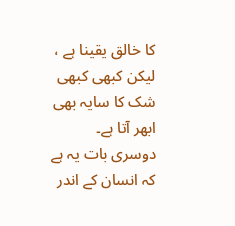کا خالق یقینا ہے ، لیکن کبھی کبھی شک کا سایہ بھی ابھر آتا ہے۔
دوسری بات یہ ہے کہ انسان کے اندر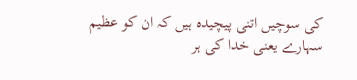کی سوچیں اتنی پیچیدہ ہیں کہ ان کو عظیم سہارے یعنی خدا کی ہر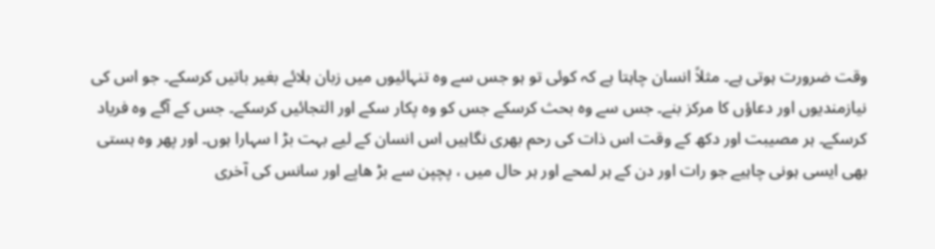وقت ضرورت ہوتی ہے۔ مثلاً انسان چاہتا ہے کہ کوئی تو ہو جس سے وہ تنہائیوں میں زبان ہلائے بغیر باتیں کرسکے۔ جو اس کی نیازمندیوں اور دعاؤں کا مرکز بنے۔ جس سے وہ بحث کرسکے جس کو وہ پکار سکے اور التجائیں کرسکے۔ جس کے آگے وہ فریاد کرسکے۔ ہر مصیبت اور دکھ کے وقت اس ذات کی رحم بھری نگاہیں اس انسان کے لیے بہت بڑ ا سہارا ہوں۔ اور پھر وہ ہستی بھی ایسی ہونی چاہیے جو رات اور دن کے ہر لمحے اور ہر حال میں ، پچپن سے بڑ ھاپے اور سانس کی آخری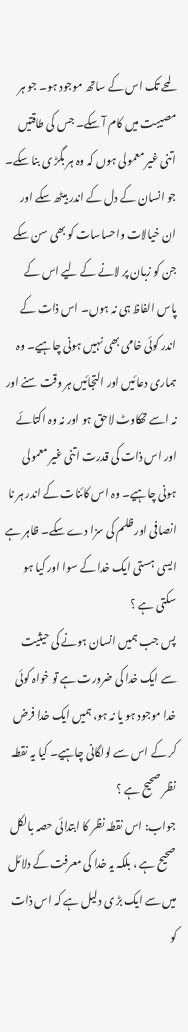لمحے تک اس کے ساتھ موجود ہو۔ جو ہر مصیبت میں کام آ سکے۔ جس کی طاقتیں اتنی غیر معمولی ہوں کہ وہ ہر بگڑ ی بنا سکے۔ جو انسان کے دل کے اندر بیٹھ سکے اور ان خیالات واحساسات کو بھی سن سکے جن کو زبان پر لانے کے لیے اس کے پاس الفاظ ہی نہ ہوں۔ اس ذات کے اندر کوئی خامی بھی نہیں ہونی چاہیے۔ وہ ہماری دعائیں اور التجائیں ہر وقت سنے اور نہ اسے تھکاوٹ لاحق ہو اور نہ وہ اکتائے اور اس ذات کی قدرت اتنی غیر معمولی ہونی چاہیے۔ وہ اس کائنات کے اندر ہر نا انصافی اور ظلم کی سزا دے سکے۔ ظاہر ہے ایسی ہستی ایک خدا کے سوا اور کیا ہو سکتی ہے ؟
پس جب ہمیں انسان ہونے کی حیثیت سے ایک خدا کی ضرورت ہے تو خواہ کوئی خدا موجود ہو یا نہ ہو، ہمیں ایک خدا فرض کر کے اس سے لولگانی چاہیے۔ کیا یہ نقطہ نظر صحیح ہے ؟
جواب: اس نقطہ نظر کا ابتدائی حصہ بالکل صحیح ہے ، بلکہ یہ خدا کی معرفت کے دلائل میں سے ایک بڑ ی دلیل ہے کہ اس ذات کو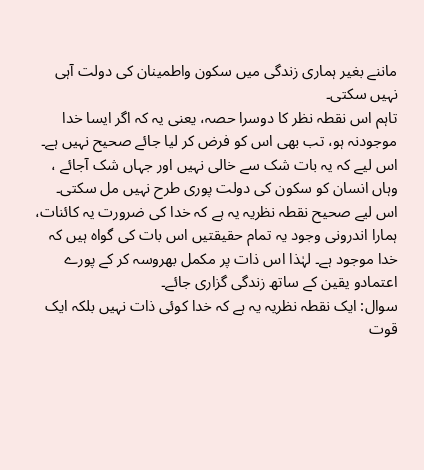ماننے بغیر ہماری زندگی میں سکون واطمینان کی دولت آہی نہیں سکتی۔
تاہم اس نقطہ نظر کا دوسرا حصہ، یعنی یہ کہ اگر ایسا خدا موجودنہ ہو، تب بھی اس کو فرض کر لیا جائے صحیح نہیں ہے۔ اس لیے کہ یہ بات شک سے خالی نہیں اور جہاں شک آجائے ، وہاں انسان کو سکون کی دولت پوری طرح نہیں مل سکتی۔ اس لیے صحیح نقطہ نظریہ یہ ہے کہ خدا کی ضرورت یہ کائنات، ہمارا اندرونی وجود یہ تمام حقیقتیں اس بات کی گواہ ہیں کہ خدا موجود ہے۔ لہٰذا اس ذات پر مکمل بھروسہ کر کے پورے اعتمادو یقین کے ساتھ زندگی گزاری جائے۔
سوال: ایک نقطہ نظریہ یہ ہے کہ خدا کوئی ذات نہیں بلکہ ایک قوت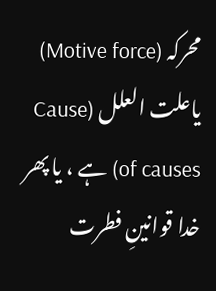محرکہ (Motive force) یاعلت العلل (Cause of causes) ہے ، یا پھر خدا قوانینِ فطرت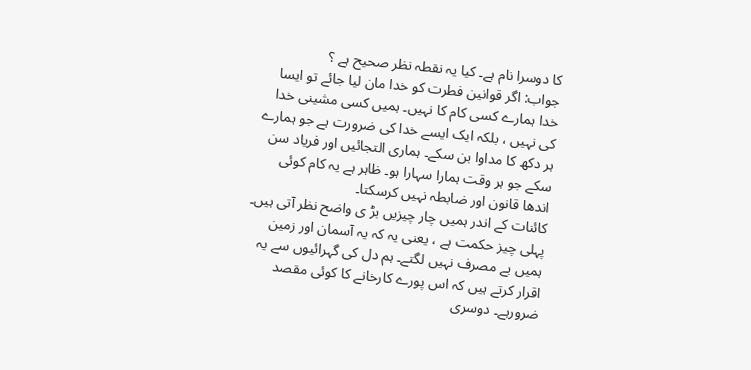کا دوسرا نام ہے۔ کیا یہ نقطہ نظر صحیح ہے ؟
جواب: اگر قوانین فطرت کو خدا مان لیا جائے تو ایسا خدا ہمارے کسی کام کا نہیں۔ ہمیں کسی مشینی خدا کی نہیں ، بلکہ ایک ایسے خدا کی ضرورت ہے جو ہمارے ہر دکھ کا مداوا بن سکے۔ ہماری التجائیں اور فریاد سن سکے جو ہر وقت ہمارا سہارا ہو۔ ظاہر ہے یہ کام کوئی اندھا قانون اور ضابطہ نہیں کرسکتا۔
کائنات کے اندر ہمیں چار چیزیں بڑ ی واضح نظر آتی ہیں۔ پہلی چیز حکمت ہے ، یعنی یہ کہ یہ آسمان اور زمین ہمیں بے مصرف نہیں لگتے۔ ہم دل کی گہرائیوں سے یہ اقرار کرتے ہیں کہ اس پورے کارخانے کا کوئی مقصد ضرورہے۔ دوسری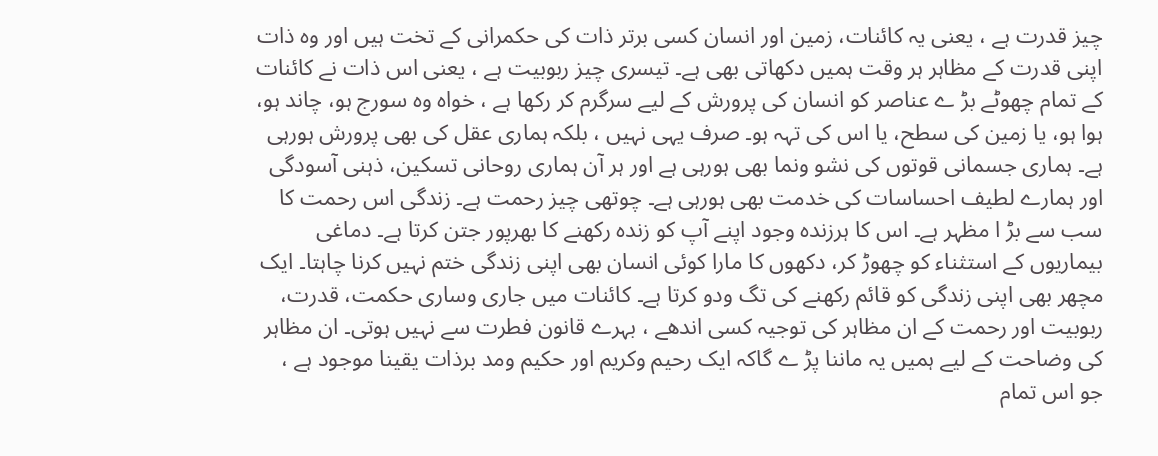چیز قدرت ہے ، یعنی یہ کائنات، زمین اور انسان کسی برتر ذات کی حکمرانی کے تخت ہیں اور وہ ذات اپنی قدرت کے مظاہر ہر وقت ہمیں دکھاتی بھی ہے۔ تیسری چیز ربوبیت ہے ، یعنی اس ذات نے کائنات کے تمام چھوٹے بڑ ے عناصر کو انسان کی پرورش کے لیے سرگرم کر رکھا ہے ، خواہ وہ سورج ہو، چاند ہو، ہوا ہو، یا زمین کی سطح، یا اس کی تہہ ہو۔ صرف یہی نہیں ، بلکہ ہماری عقل کی بھی پرورش ہورہی ہے۔ ہماری جسمانی قوتوں کی نشو ونما بھی ہورہی ہے اور ہر آن ہماری روحانی تسکین، ذہنی آسودگی اور ہمارے لطیف احساسات کی خدمت بھی ہورہی ہے۔ چوتھی چیز رحمت ہے۔ زندگی اس رحمت کا سب سے بڑ ا مظہر ہے۔ اس کا ہرزندہ وجود اپنے آپ کو زندہ رکھنے کا بھرپور جتن کرتا ہے۔ دماغی بیماریوں کے استثناء کو چھوڑ کر، دکھوں کا مارا کوئی انسان بھی اپنی زندگی ختم نہیں کرنا چاہتا۔ ایک مچھر بھی اپنی زندگی کو قائم رکھنے کی تگ ودو کرتا ہے۔ کائنات میں جاری وساری حکمت، قدرت، ربوبیت اور رحمت کے ان مظاہر کی توجیہ کسی اندھے ، بہرے قانون فطرت سے نہیں ہوتی۔ ان مظاہر کی وضاحت کے لیے ہمیں یہ ماننا پڑ ے گاکہ ایک رحیم وکریم اور حکیم ومد برذات یقینا موجود ہے ، جو اس تمام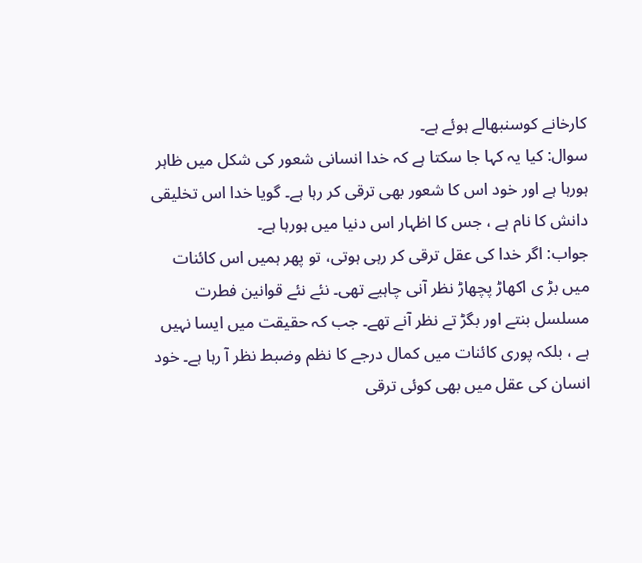کارخانے کوسنبھالے ہوئے ہے۔
سوال: کیا یہ کہا جا سکتا ہے کہ خدا انسانی شعور کی شکل میں ظاہر ہورہا ہے اور خود اس کا شعور بھی ترقی کر رہا ہے۔ گویا خدا اس تخلیقی دانش کا نام ہے ، جس کا اظہار اس دنیا میں ہورہا ہے۔
جواب: اگر خدا کی عقل ترقی کر رہی ہوتی، تو پھر ہمیں اس کائنات میں بڑ ی اکھاڑ پچھاڑ نظر آنی چاہیے تھی۔ نئے نئے قوانین فطرت مسلسل بنتے اور بگڑ تے نظر آنے تھے۔ جب کہ حقیقت میں ایسا نہیں ہے ، بلکہ پوری کائنات میں کمال درجے کا نظم وضبط نظر آ رہا ہے۔ خود انسان کی عقل میں بھی کوئی ترقی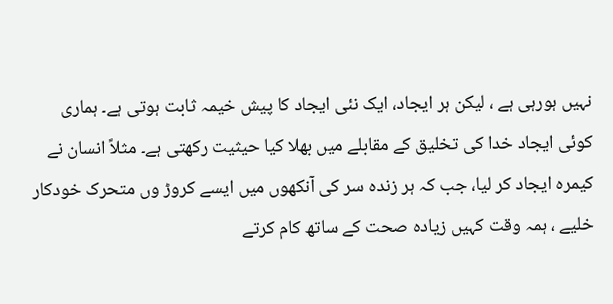نہیں ہورہی ہے ، لیکن ہر ایجاد، ایک نئی ایجاد کا پیش خیمہ ثابت ہوتی ہے۔ ہماری کوئی ایجاد خدا کی تخلیق کے مقابلے میں بھلا کیا حیثیت رکھتی ہے۔ مثلاً انسان نے کیمرہ ایجاد کر لیا، جب کہ ہر زندہ سر کی آنکھوں میں ایسے کروڑ وں متحرک خودکار خلیے ، ہمہ وقت کہیں زیادہ صحت کے ساتھ کام کرتے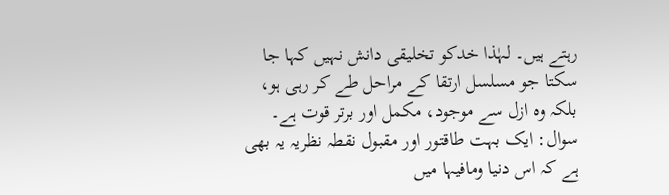رہتے ہیں۔ لہٰذا خدکو تخلیقی دانش نہیں کہا جا سکتا جو مسلسل ارتقا کے مراحل طے کر رہی ہو، بلکہ وہ ازل سے موجود، مکمل اور برتر قوت ہے۔
سوال: ایک بہت طاقتور اور مقبول نقطہ نظریہ یہ بھی ہے کہ اس دنیا ومافیہا میں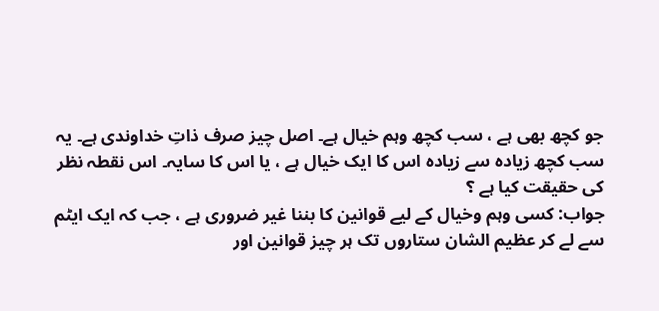جو کچھ بھی ہے ، سب کچھ وہم خیال ہے۔ اصل چیز صرف ذاتِ خداوندی ہے۔ یہ سب کچھ زیادہ سے زیادہ اس کا ایک خیال ہے ، یا اس کا سایہ۔ اس نقطہ نظر کی حقیقت کیا ہے ؟
جواب: کسی وہم وخیال کے لیے قوانین کا بننا غیر ضروری ہے ، جب کہ ایک ایٹم سے لے کر عظیم الشان ستاروں تک ہر چیز قوانین اور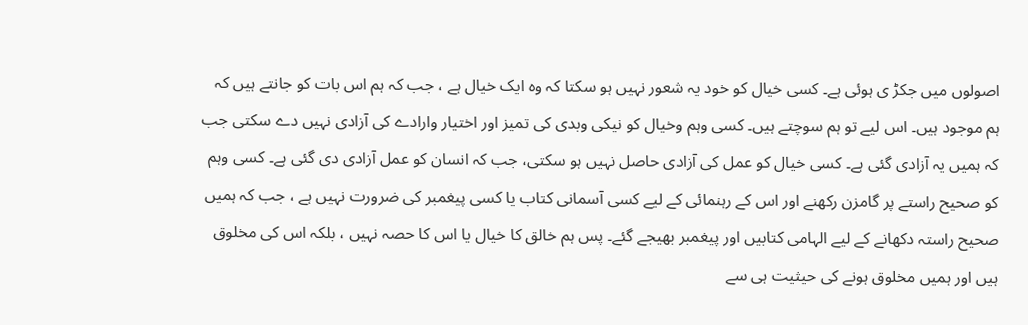اصولوں میں جکڑ ی ہوئی ہے۔ کسی خیال کو خود یہ شعور نہیں ہو سکتا کہ وہ ایک خیال ہے ، جب کہ ہم اس بات کو جانتے ہیں کہ ہم موجود ہیں۔ اس لیے تو ہم سوچتے ہیں۔ کسی وہم وخیال کو نیکی وبدی کی تمیز اور اختیار وارادے کی آزادی نہیں دے سکتی جب کہ ہمیں یہ آزادی گئی ہے۔ کسی خیال کو عمل کی آزادی حاصل نہیں ہو سکتی، جب کہ انسان کو عمل آزادی دی گئی ہے۔ کسی وہم کو صحیح راستے پر گامزن رکھنے اور اس کے رہنمائی کے لیے کسی آسمانی کتاب یا کسی پیغمبر کی ضرورت نہیں ہے ، جب کہ ہمیں صحیح راستہ دکھانے کے لیے الہامی کتابیں اور پیغمبر بھیجے گئے۔ پس ہم خالق کا خیال یا اس کا حصہ نہیں ، بلکہ اس کی مخلوق ہیں اور ہمیں مخلوق ہونے کی حیثیت ہی سے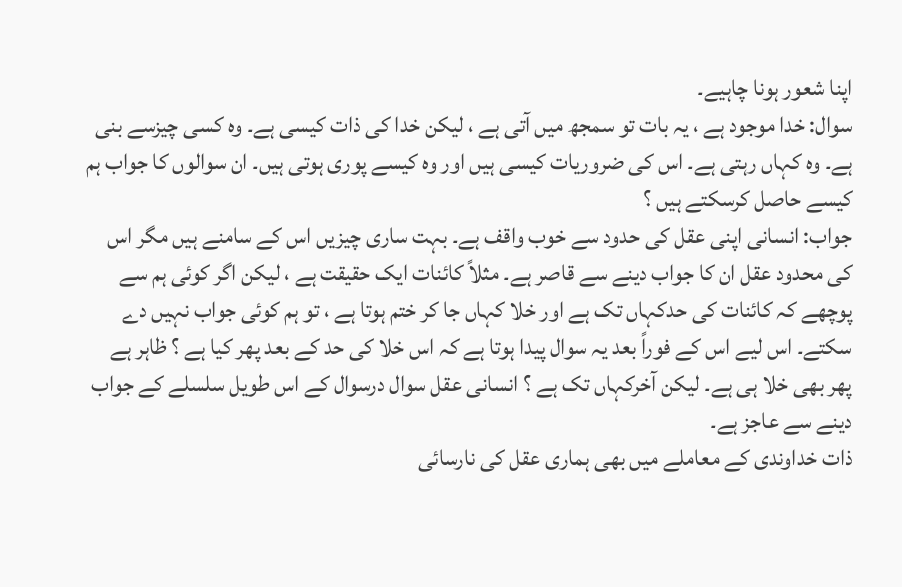اپنا شعور ہونا چاہیے۔
سوال: خدا موجود ہے ، یہ بات تو سمجھ میں آتی ہے ، لیکن خدا کی ذات کیسی ہے۔ وہ کسی چیزسے بنی ہے۔ وہ کہاں رہتی ہے۔ اس کی ضروریات کیسی ہیں اور وہ کیسے پوری ہوتی ہیں۔ ان سوالوں کا جواب ہم کیسے حاصل کرسکتے ہیں ؟
جواب: انسانی اپنی عقل کی حدود سے خوب واقف ہے۔ بہت ساری چیزیں اس کے سامنے ہیں مگر اس کی محدود عقل ان کا جواب دینے سے قاصر ہے۔ مثلاً کائنات ایک حقیقت ہے ، لیکن اگر کوئی ہم سے پوچھے کہ کائنات کی حدکہاں تک ہے اور خلا کہاں جا کر ختم ہوتا ہے ، تو ہم کوئی جواب نہیں دے سکتے۔ اس لیے اس کے فوراً بعد یہ سوال پیدا ہوتا ہے کہ اس خلا کی حد کے بعد پھر کیا ہے ؟ ظاہر ہے پھر بھی خلا ہی ہے۔ لیکن آخرکہاں تک ہے ؟ انسانی عقل سوال درسوال کے اس طویل سلسلے کے جواب دینے سے عاجز ہے۔
ذات خداوندی کے معاملے میں بھی ہماری عقل کی نارسائی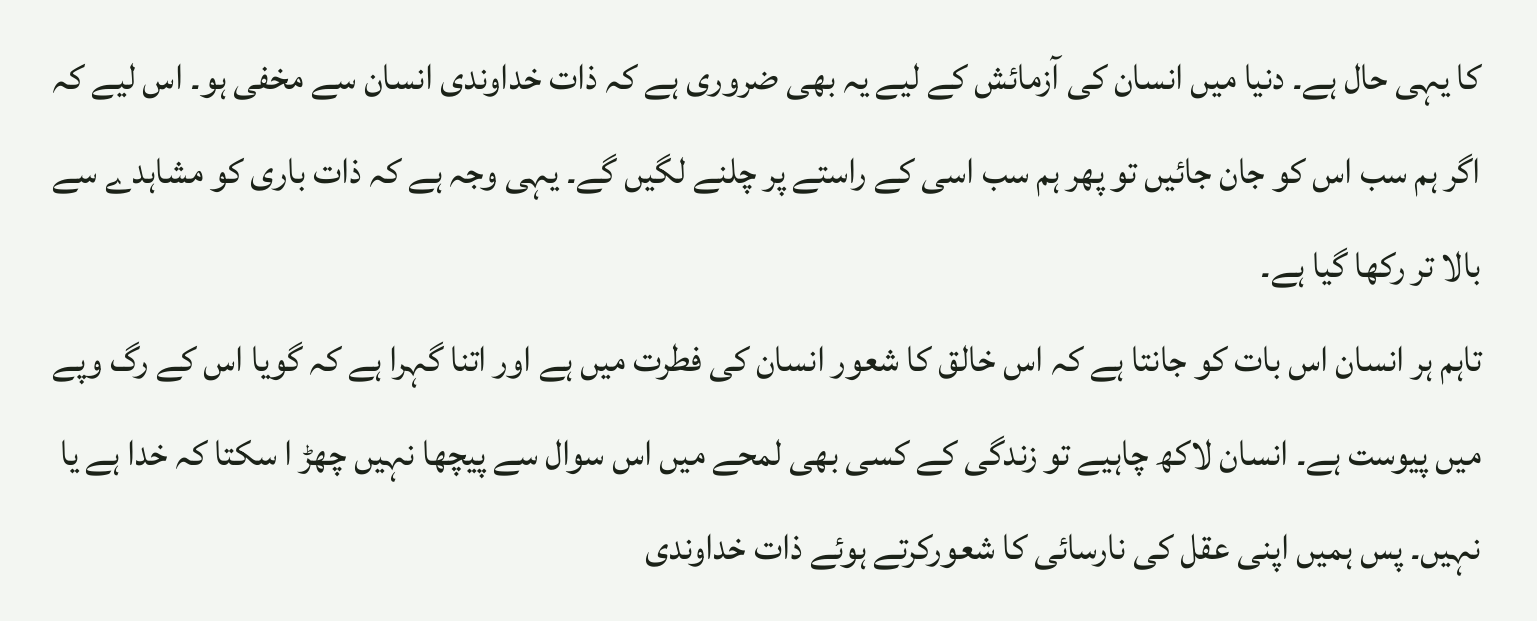کا یہی حال ہے۔ دنیا میں انسان کی آزمائش کے لیے یہ بھی ضروری ہے کہ ذات خداوندی انسان سے مخفی ہو۔ اس لیے کہ اگر ہم سب اس کو جان جائیں تو پھر ہم سب اسی کے راستے پر چلنے لگیں گے۔ یہی وجہ ہے کہ ذات باری کو مشاہدے سے بالا تر رکھا گیا ہے۔
تاہم ہر انسان اس بات کو جانتا ہے کہ اس خالق کا شعور انسان کی فطرت میں ہے اور اتنا گہرا ہے کہ گویا اس کے رگ وپے میں پیوست ہے۔ انسان لاکھ چاہیے تو زندگی کے کسی بھی لمحے میں اس سوال سے پیچھا نہیں چھڑ ا سکتا کہ خدا ہے یا نہیں۔ پس ہمیں اپنی عقل کی نارسائی کا شعورکرتے ہوئے ذات خداوندی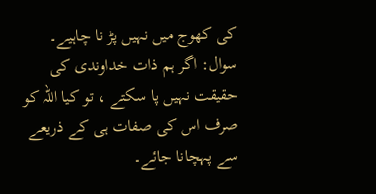کی کھوج میں نہیں پڑ نا چاہیے۔
سوال: اگر ہم ذات خداوندی کی حقیقت نہیں پا سکتے ، تو کیا اللہ کو صرف اس کی صفات ہی کے ذریعے سے پہچانا جائے۔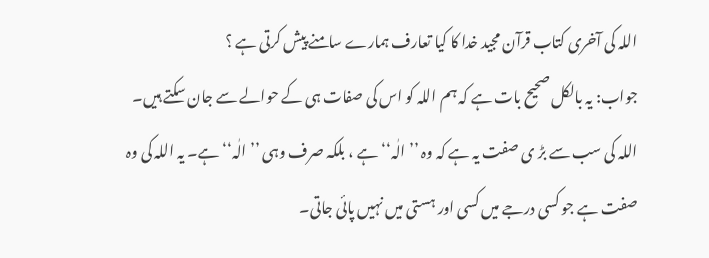اللہ کی آخری کتاب قرآن مجید خدا کا کیا تعارف ہمارے سامنے پیش کرتی ہے ؟
جواب: یہ بالکل صحیح بات ہے کہ ہم اللہ کو اس کی صفات ہی کے حوالے سے جان سکتے ہیں۔ اللہ کی سب سے بڑ ی صفت یہ ہے کہ وہ ’’الٰہ‘‘ ہے ، بلکہ صرف وہی ’’الٰہ‘‘ ہے۔ یہ اللہ کی وہ صفت ہے جو کسی درجے میں کسی اور ہستی میں نہیں پائی جاتی۔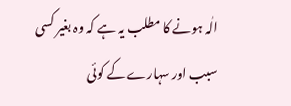الٰہ ہونے کا مطلب یہ ہے کہ وہ بغیر کسی سبب اور سہارے کے کوئی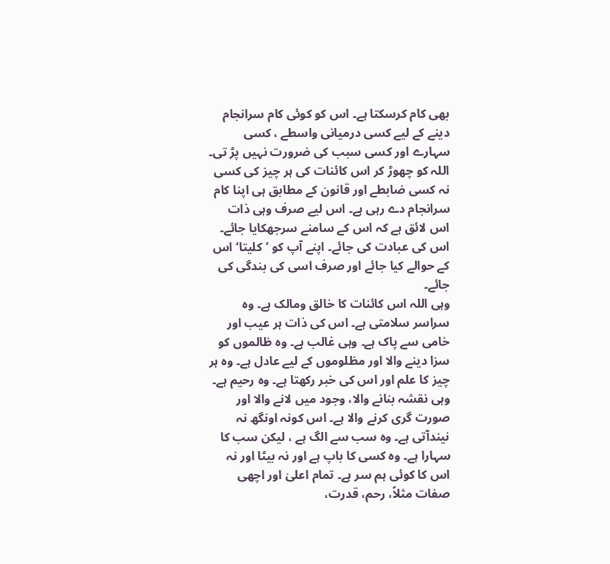بھی کام کرسکتا ہے۔ اس کو کوئی کام سرانجام دینے کے لیے کسی درمیانی واسطے ، کسی سہارے اور کسی سبب کی ضرورت نہیں پڑ تی۔ اللہ کو چھوڑ کر اس کائنات کی ہر چیز کی کسی نہ کسی ضابطے اور قانون کے مطابق ہی اپنا کام سرانجام دے رہی ہے۔ اس لیے صرف وہی ذات اس لائق ہے کہ اس کے سامنے سرجھکایا جائے۔ اس کی عبادت کی جائے۔ اپنے آپ کو ’کلیتا‘ اس کے حوالے کیا جائے اور صرف اسی کی بندگی کی جائے۔
وہی اللہ اس کائنات کا خالق ومالک ہے۔ وہ سراسر سلامتی ہے۔ اس کی ذات ہر عیب اور خامی سے پاک ہے۔ وہی غالب ہے۔ وہ ظالموں کو سزا دینے والا اور مظلوموں کے لیے عادل ہے۔ وہ ہر چیز کا علم اور اس کی خبر رکھتا ہے۔ وہ رحیم ہے۔ وہی نقشہ بنانے والا، وجود میں لانے والا اور صورت گری کرنے والا ہے۔ اس کونہ اونگھ نہ نیندآتی ہے۔ وہ سب سے الگ ہے ، لیکن سب کا سہارا ہے۔ وہ کسی کا باپ ہے اور نہ بیٹا اور نہ اس کا کوئی ہم سر ہے۔ تمام اعلیٰ اور اچھی صفات مثلاً، رحم، قدرت،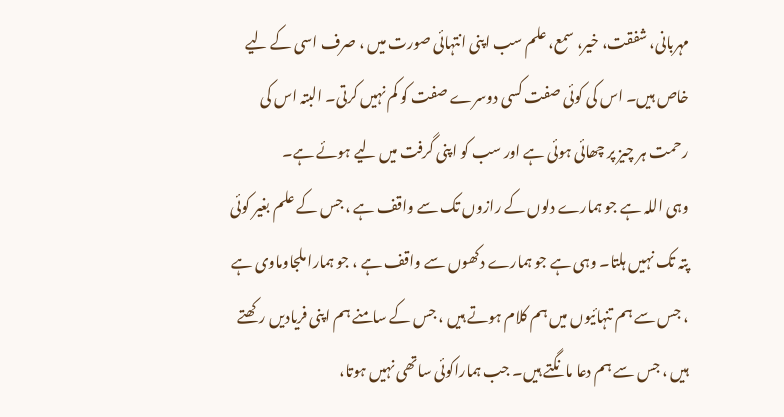مہربانی، شفقت، خیر، سمع، علم سب اپنی انتہائی صورت میں ، صرف اسی کے لیے خاص ہیں۔ اس کی کوئی صفت کسی دوسرے صفت کو کم نہیں کرتی۔ البتہ اس کی رحمت ہر چیز پر چھائی ہوئی ہے اور سب کو اپنی گرفت میں لیے ہوئے ہے۔
وہی اللہ ہے جو ہمارے دلوں کے رازوں تک سے واقف ہے ، جس کے علم بغیر کوئی پتہ تک نہیں ہلتا۔ وہی ہے جو ہمارے دکھوں سے واقف ہے ، جو ہمارا ملجاوماوی ہے ، جس سے ہم تنہائیوں میں ہم کلام ہوتے ہیں ، جس کے سامنے ہم اپنی فریادیں رکھتے ہیں ، جس سے ہم دعا مانگتے ہیں۔ جب ہماراکوئی ساتھی نہیں ہوتا،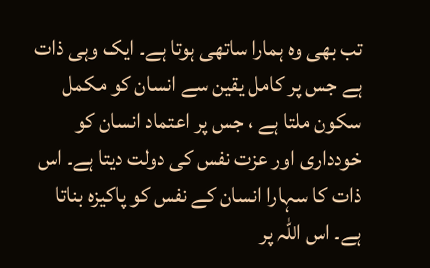تب بھی وہ ہمارا ساتھی ہوتا ہے۔ ایک وہی ذات ہے جس پر کامل یقین سے انسان کو مکمل سکون ملتا ہے ، جس پر اعتماد انسان کو خودداری اور عزت نفس کی دولت دیتا ہے۔ اس ذات کا سہارا انسان کے نفس کو پاکیزہ بناتا ہے۔ اس اللہ پر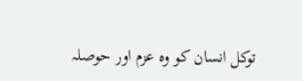توکل انسان کو وہ عزم اور حوصلہ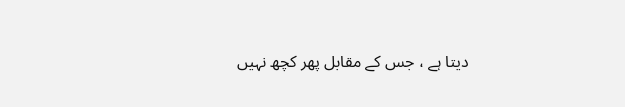دیتا ہے ، جس کے مقابل پھر کچھ نہیں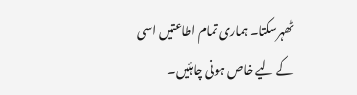ٹھہرسکتا۔ ہماری تمام اطاعتیں اسی کے لیے خاص ہونی چاہئیں۔